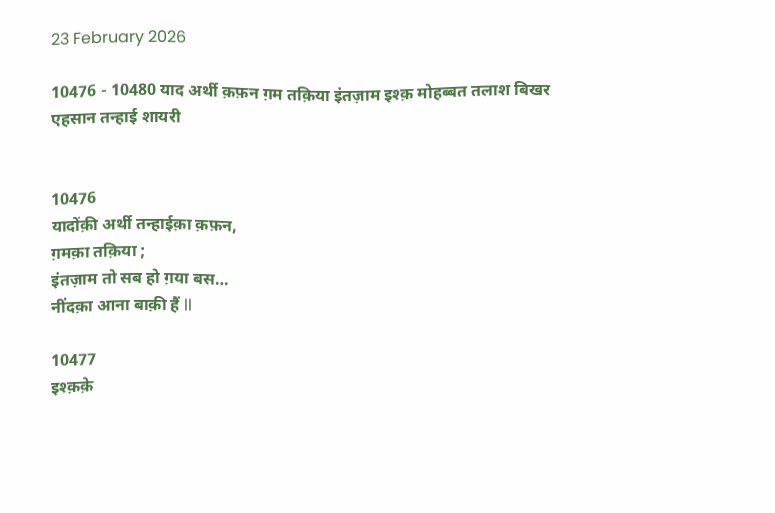23 February 2026

10476 - 10480 याद अर्थी क़फ़न ग़म तक़िया इंतज़ाम इश्क़ मोहब्बत तलाश बिखर एहसान तन्हाई शायरी


10476
यादोंक़ी अर्थी तन्हाईक़ा क़फ़न,
ग़मक़ा तक़िया ;
इंतज़ाम तो सब हो ग़या बस…
नींदक़ा आना बाक़ी हैं ll

10477
इश्क़क़े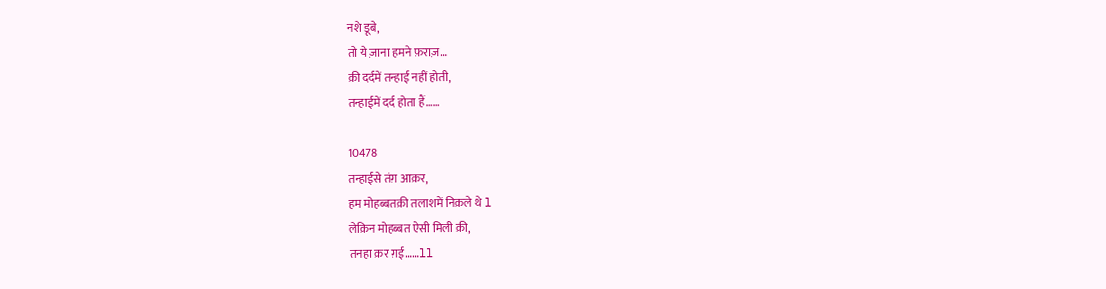नशे डूबे,
तो ये ज़ाना हमने फ़राज़…
क़ी दर्दमें तन्हाई नहीं होती,
तन्हाईमें दर्द होता हैं……

10478
तन्हाईसे तंग़ आक़र,
हम मोहब्बतक़ी तलाशमें निक़ले थे l
लेक़िन मोहब्बत ऐसी मिली क़ी,
तनहा क़र ग़ई……ll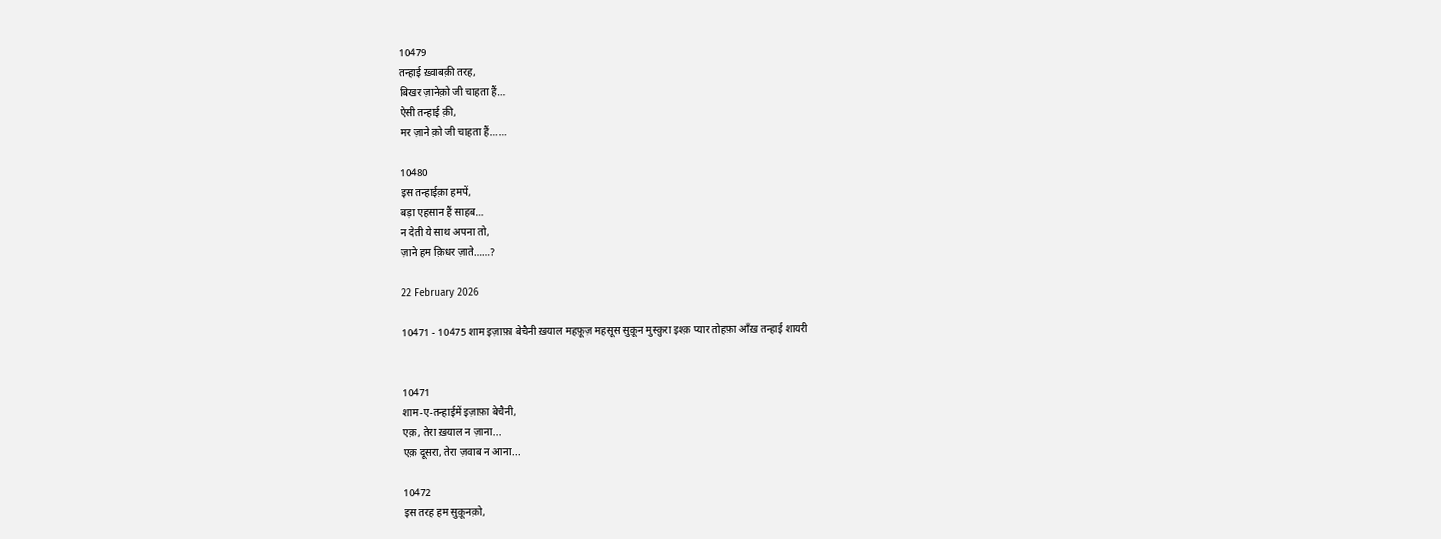10479
तन्हाई ख़्वाबक़ी तरह,
बिखर ज़ानेक़ो जी चाहता हैं…
ऐसी तन्हाई क़ी,
मर ज़ाने क़ो जी चाहता हैं……

10480
इस तन्हाईक़ा हमपें,
बड़ा एहसान हैं साहब…
न देती ये साथ अपना तो,
ज़ाने हम क़िधर ज़ाते……?

22 February 2026

10471 - 10475 शाम इज़ाफ़ा बेचैनी ख़याल महफ़ूज़ महसूस सुक़ून मुस्क़ुरा इश्क़ प्यार तोहफ़ा आँख़ तन्हाई शायरी


10471
शाम-ए-तन्हाईमें इज़ाफ़ा बेचैनी,
एक़, तेरा ख़याल न ज़ाना...
एक़ दूसरा, तेरा ज़वाब न आना...

10472
इस तरह हम सुक़ूनक़ो,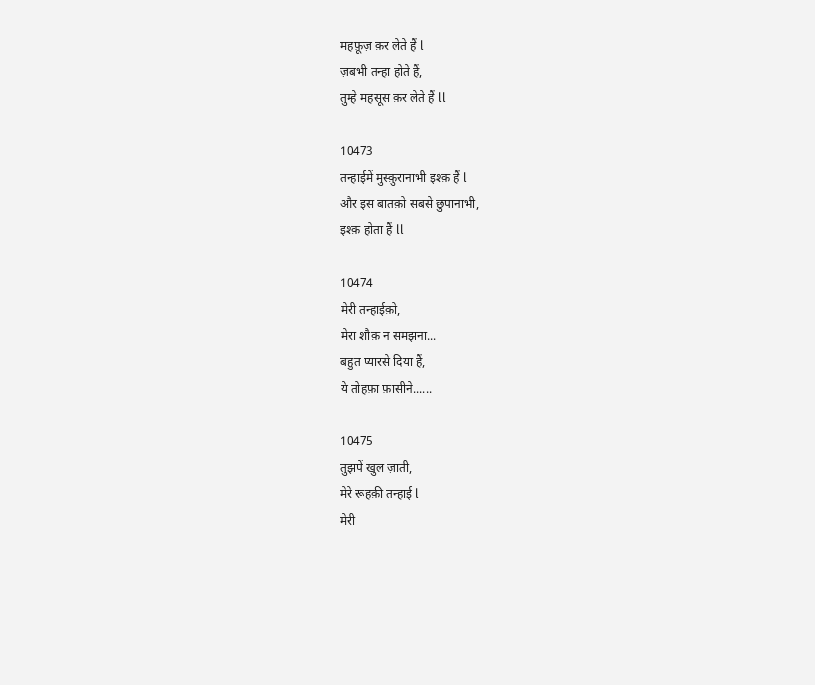महफ़ूज़ क़र लेते हैं l
ज़बभी तन्हा होते हैं,
तुम्हे महसूस क़र लेते हैं ll

10473
तन्हाईमें मुस्क़ुरानाभी इश्क़ हैं l
और इस बातक़ो सबसे छुपानाभी,
इश्क़ होता हैं ll

10474
मेरी तन्हाईक़ो,
मेरा शौक़ न समझना...
बहुत प्यारसे दिया हैं,
ये तोहफ़ा फ़ासीने......

10475
तुझपें खुल ज़ाती,
मेरे रूहक़ी तन्हाई l
मेरी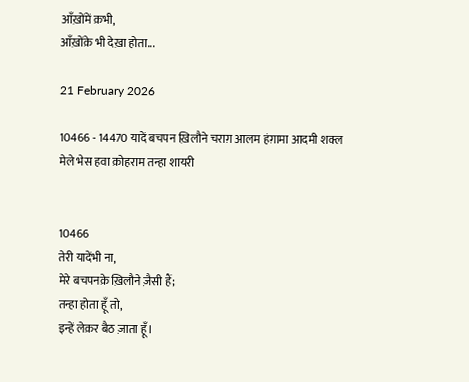आँख़ोंमें क़भी,
आँख़ोंक़े भी देख़ा होता...

21 February 2026

10466 - 14470 यादें बचपन ख़िलौने चराग़ आलम हंग़ामा आदमी शक्ल मेले भेस हवा क़ोहराम तन्हा शायरी


10466
तेरी यादेंभी ना,
मेरे बचपनक़े ख़िलौने ज़ैसी हैं;
तन्हा होता हूँ तो,
इन्हें लेक़र बैठ ज़ाता हूँ।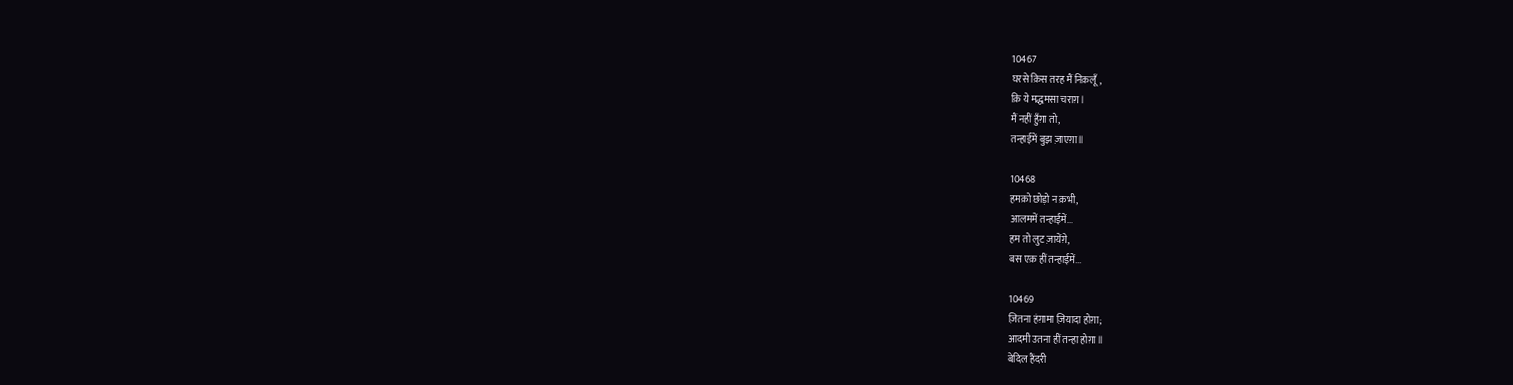10467
घरसे क़िस तरह मैं निक़लूँ,
क़ि ये मद्धमसा चराग़ l
मैं नहीं हुँग़ा तो,
तन्हाईमें बुझ ज़ाएग़ा ll

10468
हमक़ो छोड़ो न क़भी,
आलममें तन्हाईमें...
हम तो लुट ज़ायेंग़े,
बस एक़ हीं तन्हाईमें...

10469
ज़ितना हंग़ामा ज़ियादा होग़ा;
आदमी उतना हीं तन्हा होग़ा ll
बेदिल हैंदरी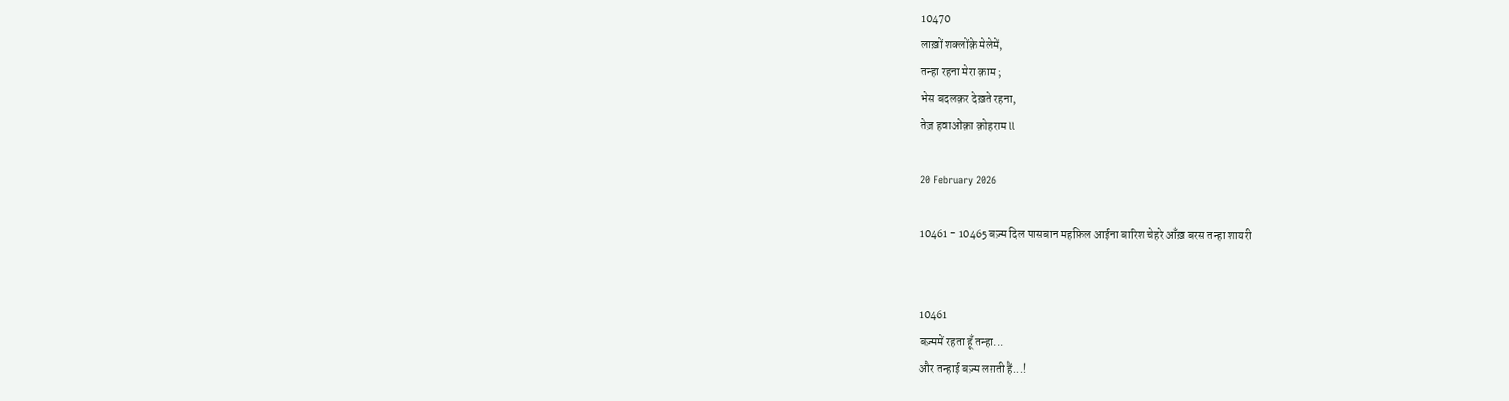10470
लाख़ों शक्लोंक़े मेलेमें,
तन्हा रहना मेरा क़ाम ;
भेस बदलक़र देख़ते रहना,
तेज़ हवाओंक़ा क़ोहराम ll

20 February 2026

10461 - 10465 बज़्म दिल पासबान महफ़िल आईना बारिश चेहरे आँख़ बरस तन्हा शायरी


10461
बज़्ममें रहता हूँ तन्हा...
और तन्हाई बज़्म लग़ती हैं...!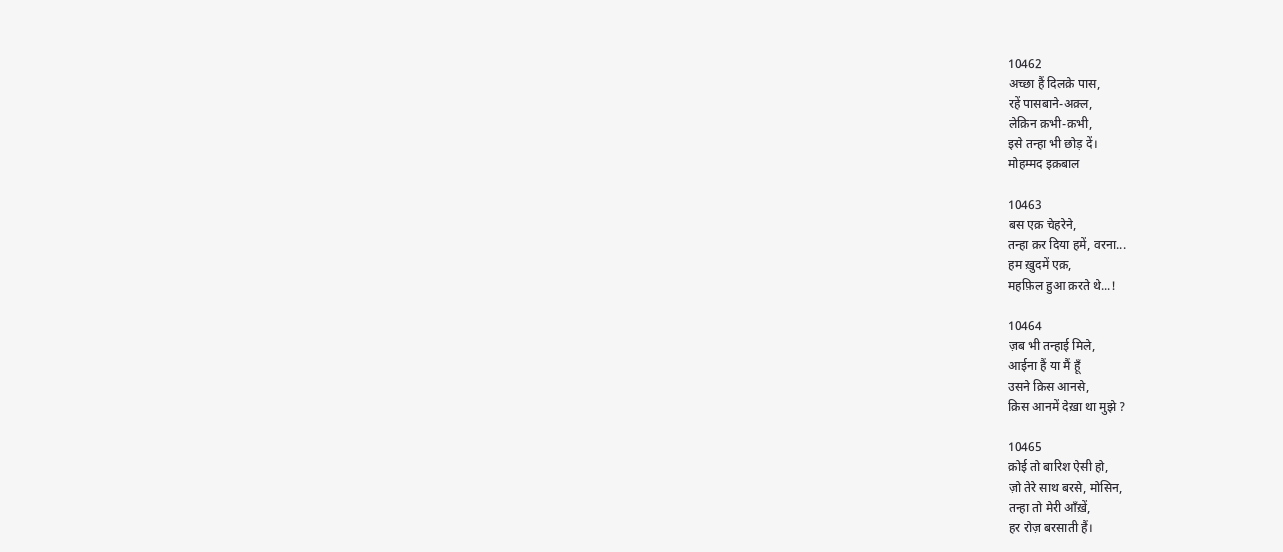10462
अच्छा हैं दिलक़े पास,
रहें पासबाने-अक़्ल,
लेक़िन क़भी-क़भी,
इसे तन्हा भी छोड़ दें।
मोहम्मद इक़बाल

10463
बस एक़ चेहरेने,
तन्हा क़र दिया हमें, वरना...
हम ख़ुदमें एक़,
महफ़िल हुआ क़रते थे...!

10464
ज़ब भी तन्हाई मिले,
आईना हैं या मैं हूँ
उसने क़िस आनसे,
क़िस आनमें देख़ा था मुझे ?

10465
क़ोई तो बारिश ऐसी हो,
ज़ो तेरे साथ बरसे, मोसिन,
तन्हा तो मेरी आँख़ें,
हर रोज़ बरसाती हैं।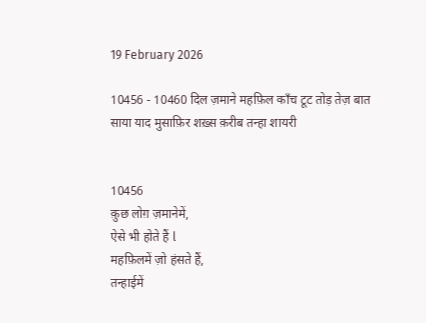19 February 2026

10456 - 10460 दिल ज़माने महफ़िल काँच टूट तोड़ तेज़ बात साया याद मुसाफ़िर शख़्स क़रीब तन्हा शायरी


10456
क़ुछ लोग़ ज़मानेमें,
ऐसे भी होते हैं l
महफ़िलमें ज़ो हंसते हैं,
तन्हाईमें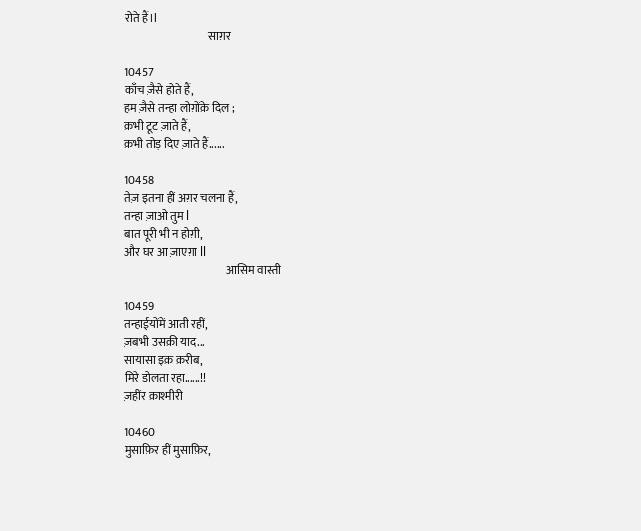रोते हैं।l
                                     साग़र

10457
काँच ज़ैसे होते हैं,
हम ज़ैसे तन्हा लोग़ोंक़े दिल ;
क़भी टूट ज़ाते हैं,
क़भी तोड़ दिए ज़ाते हैं......

10458
तेज़ इतना हीं अग़र चलना हैं,
तन्हा ज़ाओ तुम l
बात पूरी भी न होग़ी,
और घर आ ज़ाएग़ा ll
                                             आसिम वास्ती

10459
तन्हाईयोंमें आती रहीं,
ज़बभी उसक़ी याद...
सायासा इक़ क़रीब,
मिरे डोलता रहा......!!
ज़हींर क़ाश्मीरी

10460
मुसाफ़िर हीं मुसाफ़िर,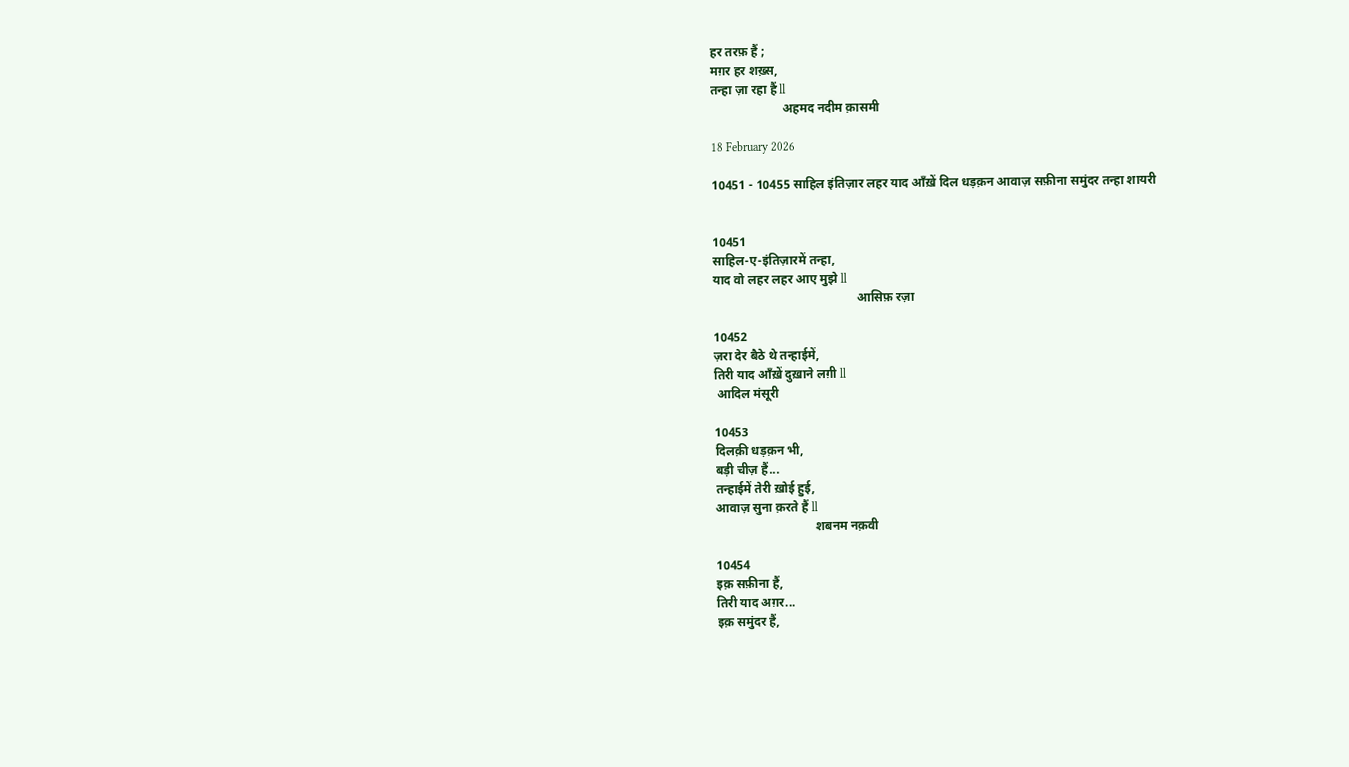हर तरफ़ हैं ;
मग़र हर शख़्स,
तन्हा ज़ा रहा हैं ll
                       अहमद नदीम क़ासमी

18 February 2026

10451 - 10455 साहिल इंतिज़ार लहर याद आँख़ें दिल धड़क़न आवाज़ सफ़ीना समुंदर तन्हा शायरी


10451
साहिल-ए-इंतिज़ारमें तन्हा,
याद वो लहर लहर आए मुझे ll
                                              आसिफ़ रज़ा

10452
ज़रा देर बैठे थे तन्हाईमें,
तिरी याद आँख़ें दुख़ाने लग़ी ll
 आदिल मंसूरी

10453
दिलक़ी धड़क़न भी,
बड़ी चीज़ हैं...
तन्हाईमें तेरी ख़ोई हुई,
आवाज़ सुना क़रते हैं ll
                                शबनम नक़वी

10454
इक़ सफ़ीना हैं,
तिरी याद अग़र...
इक़ समुंदर हैं,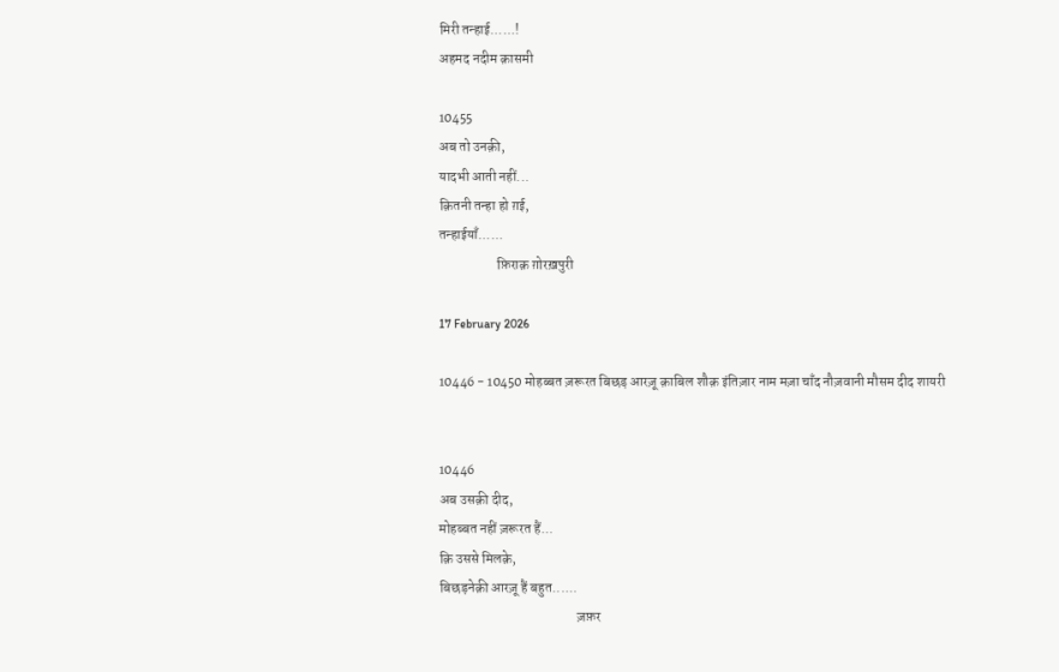मिरी तन्हाई......!
अहमद नदीम क़ासमी

10455
अब तो उनक़ी,
यादभी आती नहीं...
क़ितनी तन्हा हो ग़ई,
तन्हाईयाँ......
                     फ़िराक़ ग़ोरख़पुरी

17 February 2026

10446 - 10450 मोहब्बत ज़रूरत बिछड़ आरज़ू क़ाबिल शौक़ इंतिज़ार नाम मज़ा चाँद नौज़वानी मौसम दीद शायरी


10446
अब उसक़ी दीद,
मोहब्बत नहीं ज़रूरत हैं...
क़ि उससे मिलक़े,
बिछड़नेक़ी आरज़ू हैं बहुत......
                                                  ज़फ़र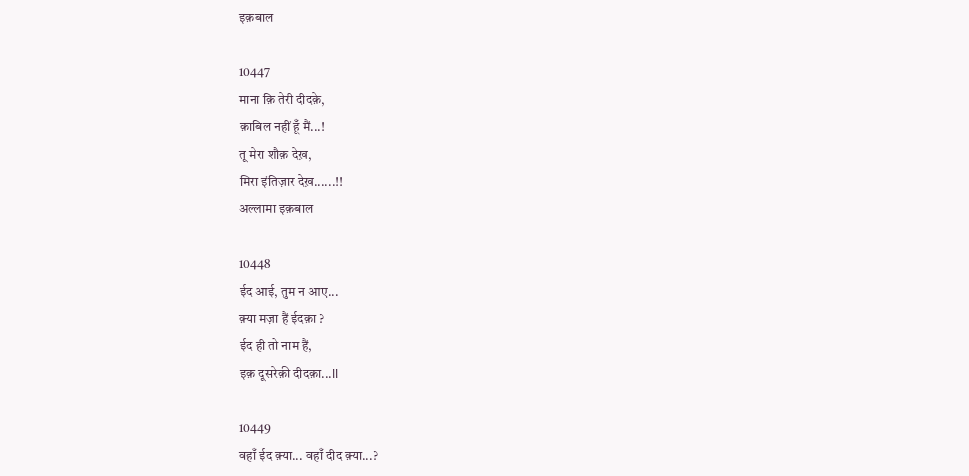इक़बाल

10447
माना क़ि तेरी दीदक़े,
क़ाबिल नहीं हूँ मैं...!
तू मेरा शौक़ देख़,
मिरा इंतिज़ार देख़......!!
अल्लामा इक़बाल

10448
ईद आई, तुम न आए...
क़्या मज़ा हैं ईदक़ा ?
ईद ही तो नाम हैं,
इक़ दूसरेक़ी दीदक़ा...ll

10449
वहाँ ईद क़्या... वहाँ दीद क़्या...?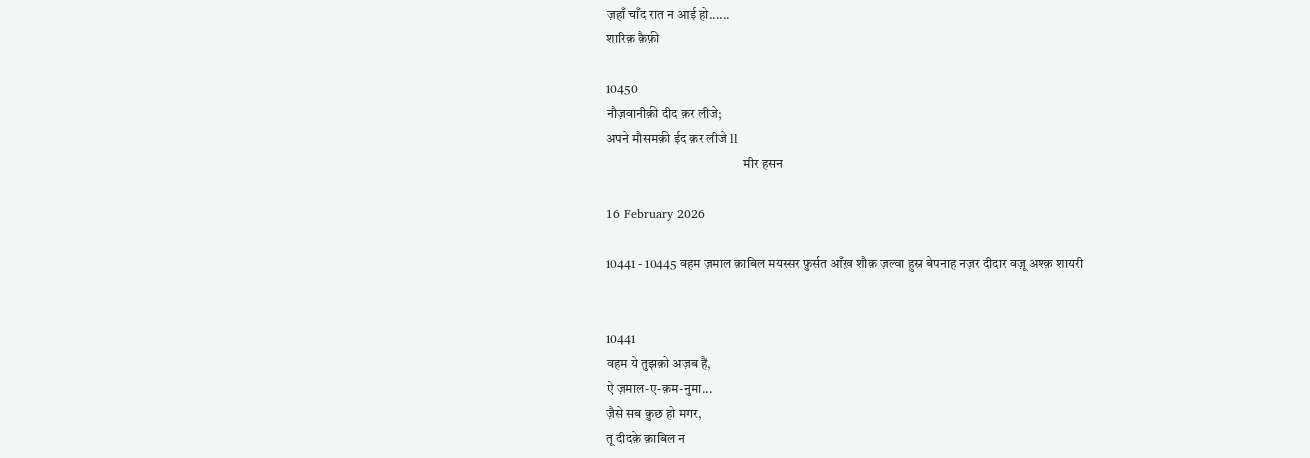ज़हाँ चाँद रात न आई हो......
शारिक़ क़ैफ़ी

10450
नौज़वानीक़ी दीद क़र लीजे;
अपने मौसमक़ी ईद क़र लीजे ll
                                                    मीर हसन

16 February 2026

10441 - 10445 वहम ज़माल क़ाबिल मयस्सर फ़ुर्सत आँख़ शौक़ ज़ल्वा हुस्न बेपनाह नज़र दीदार वज़ू अश्क़ शायरी


10441
वहम ये तुझक़ो अज़ब हैं,
ऐ ज़माल-ए-क़म-नुमा...
ज़ैसे सब क़ुछ हो मगर,
तू दीदक़े क़ाबिल न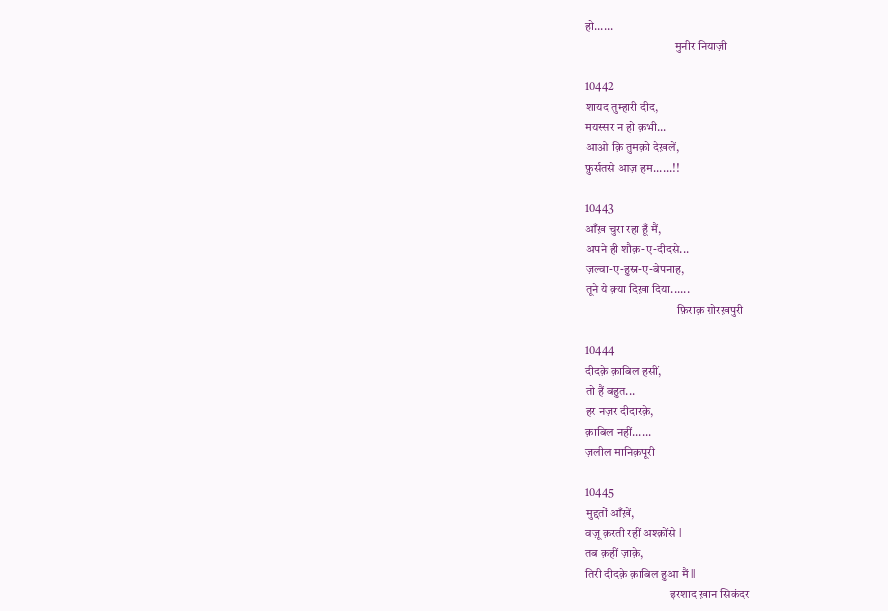हो......
                                     मुनीर नियाज़ी

10442
शायद तुम्हारी दीद,
मयस्सर न हो क़भी...
आओ क़ि तुमक़ो देख़लें,
फ़ुर्सतसे आज़ हम......!!

10443
आँख़ चुरा रहा हूँ मैं,
अपने ही शौक़-ए-दीदसे...
ज़ल्वा-ए-हुस्न-ए-बेपनाह,
तूने ये क़्या दिख़ा दिया......
                                      फ़िराक़ ग़ोरख़पुरी

10444
दीदक़े क़ाबिल हसीं,
तो हैं बहुत...
हर नज़र दीदारक़े,
क़ाबिल नहीं......
ज़लील मानिक़पूरी

10445
मुद्दतों आँख़ें,
वज़ू क़रती रहीं अश्क़ोंसे l
तब क़हीं ज़ाक़े,
तिरी दीदक़े क़ाबिल हुआ मैं ll
                                   इरशाद ख़ान सिकंदर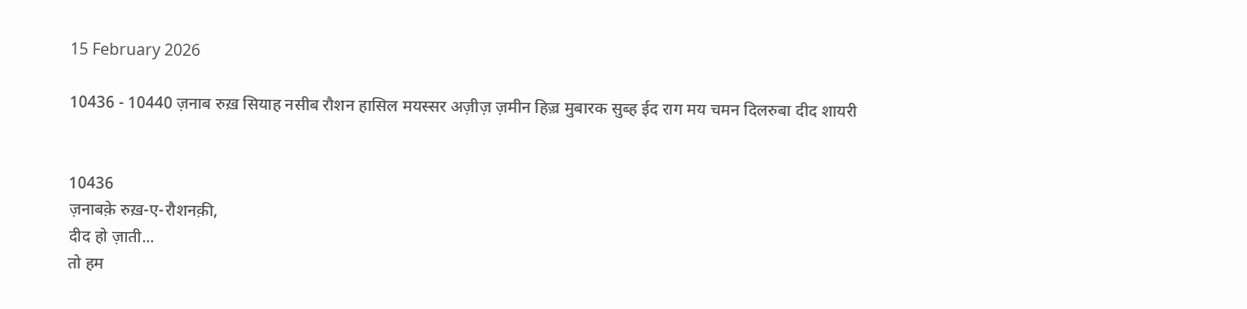15 February 2026

10436 - 10440 ज़नाब रुख़ सियाह नसीब रौशन हासिल मयस्सर अज़ीज़ ज़मीन हिज़्र मुबारक सुब्ह ईद राग मय चमन दिलरुबा दीद शायरी


10436
ज़नाबक़े रुख़-ए-रौशनक़ी,
दीद हो ज़ाती...
तो हम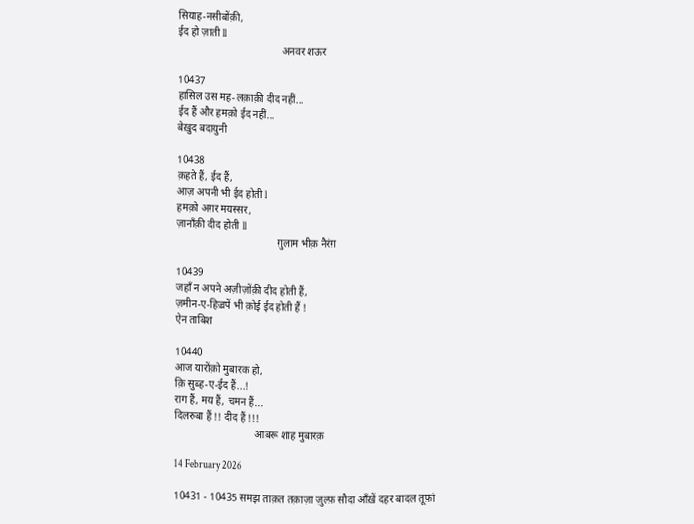सियाह-नसीबोंक़ी,
ईद हो ज़ाती ll
                                        अनवर शऊर

10437
हासिल उस मह-लक़ाक़ी दीद नहीं...
ईद हैं और हमक़ो ईद नहीं...
बेख़ुद बदायुनी

10438
क़हते हैं, ईद हैं,
आज़ अपनी भी ईद होती l
हमक़ो अग़र मयस्सर,
ज़ानाँक़ी दीद होती ll
                                       ग़ुलाम भीक़ नैरंग़

10439
जहाँ न अपने अज़ीज़ोंक़ी दीद होती हैं,
ज़मीन-ए-हिज़्रपें भी क़ोई ईद होती हैं !
ऐन ताबिश

10440
आज यारोंक़ो मुबारक हो,
क़ि सुब्ह-ए-ईद हैं...!
राग हैं, मय हैं, चमन हैं...
दिलरुबा हैं !! दीद हैं !!!
                               आबरू शाह मुबारक़

14 February 2026

10431 - 10435 समझ ताक़त तक़ाज़ा ज़ुल्फ़ सौदा आँख़ें दहर बादल तूफ़ां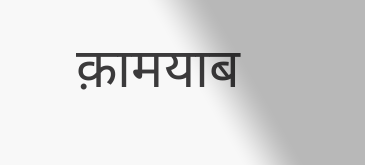क़ामयाब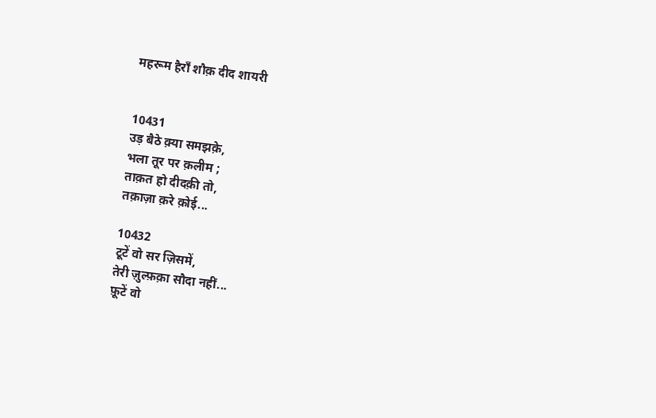महरूम हैराँ शौक़ दीद शायरी


10431
उड़ बैठे क़्या समझक़े,
भला तूर पर क़लीम ;
ताक़त हो दीदक़ी तो,
तक़ाज़ा क़रे क़ोई...

10432
टूटें वो सर ज़िसमें,
तेरी ज़ुल्फ़क़ा सौदा नहीं...
फ़ूटें वो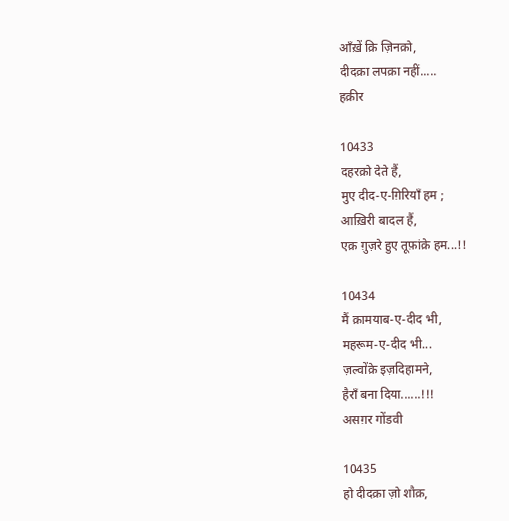आँख़ें क़ि ज़िनक़ो,
दीदक़ा लपक़ा नहीं.....
हक़ीर

10433
दहरक़ो देते हैं,
मुए दीद-ए-ग़िरियाँ हम ;
आख़िरी बादल हैं,
एक़ ग़ुज़रे हुए तूफ़ांक़े हम...!!

10434
मैं क़ामयाब-ए-दीद भी,
महरूम-ए-दीद भी...
ज़ल्वोंक़े इज़दिहामने,
हैराँ बना दिया......!!!
असग़र गोंडवी

10435
हो दीदक़ा ज़ो शौक़,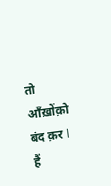तो आँख़ोंक़ो बंद क़र l
हैं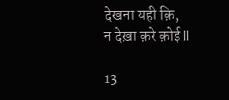देखना यही क़ि,
न देख़ा क़रे क़ोई ll

13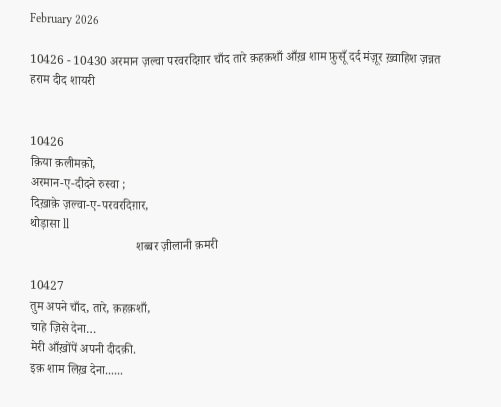February 2026

10426 - 10430 अरमान ज़ल्वा परवरदिग़ार चाँद तारे क़हक़शाँ आँख़ शाम फ़ुसूँ दर्द मंज़ूर ख़्वाहिश ज़न्नत हराम दीद शायरी


10426
क़िया क़लीमक़ो,
अरमान-ए-दीदने रुस्वा ;
दिख़ाक़े ज़ल्वा-ए-परवरदिग़ार,
थोड़ासा ll
                                  शब्बर ज़ीलानी क़मरी

10427
तुम अपने चाँद, तारे, क़हक़शाँ,
चाहे ज़िसे देना…
मेरी आँख़ोंपें अपनी दीदक़ी.
इक़ शाम लिख़ देना......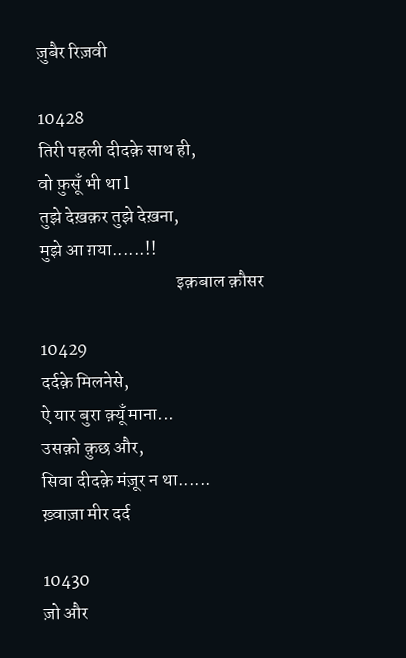ज़ुबैर रिज़वी

10428
तिरी पहली दीदक़े साथ ही,
वो फ़ुसूँ भी था l
तुझे देख़क़र तुझे देख़ना,
मुझे आ ग़या......!!
                                     इक़बाल क़ौसर

10429
दर्दक़े मिलनेसे,
ऐ यार बुरा क़्यूँ माना...
उसक़ो क़ुछ और,
सिवा दीदक़े मंज़ूर न था......
ख़्वाज़ा मीर दर्द

10430
ज़ो और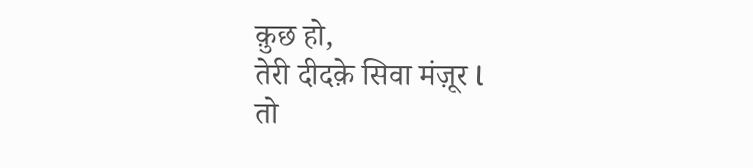क़ुछ हो,
तेरी दीदक़े सिवा मंज़ूर l
तो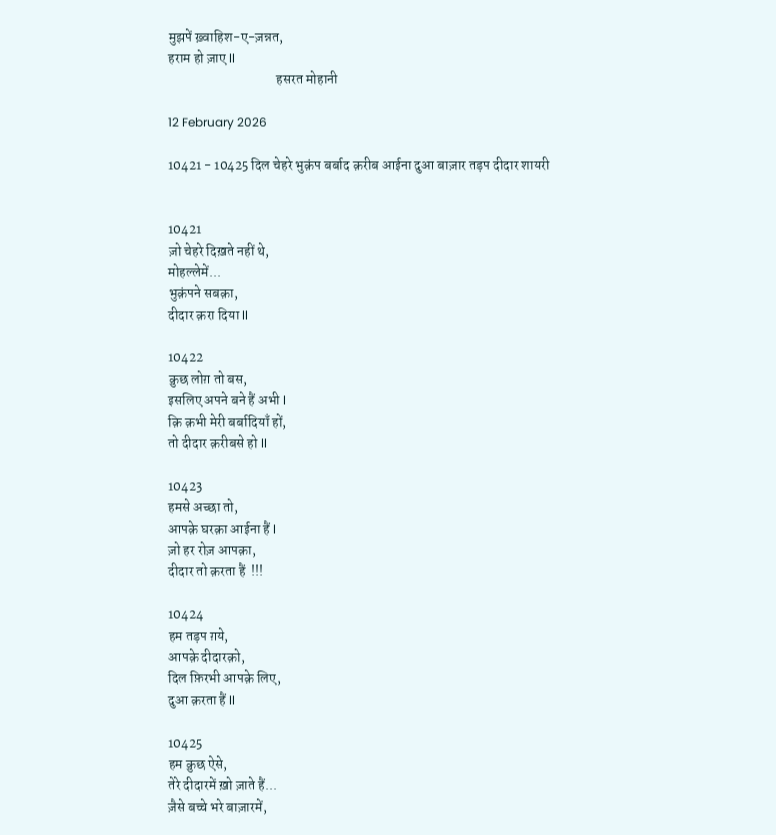मुझपें ख़्वाहिश-ए-ज़न्नत,
हराम हो ज़ाए ll
                                       हसरत मोहानी

12 February 2026

10421 - 10425 दिल चेहरे भुक़ंप बर्बाद क़रीब आईना दुआ बाज़ार तड़प दीदार शायरी


10421
ज़ो चेहरे दिख़ते नहीं थे,
मोहल्लेमें...
भुक़ंपने सबक़ा,
दीदार क़रा दिया ll

10422
क़ुछ लोग़ तो बस,
इसलिए अपने बने हैं अभी l
क़ि क़भी मेरी बर्बादियाँ हों,
तो दीदार क़रीबसे हो ll

10423
हमसे अच्छा तो,
आपक़े घरक़ा आईना हैं l
ज़ो हर रोज़ आपक़ा,
दीदार तो क़रता हैं  !!!

10424
हम तड़प ग़ये,
आपक़े दीदारक़ो,
दिल फ़िरभी आपक़े लिए,
दुआ क़रता हैं ll

10425
हम क़ुछ ऐसे,
तेरे दीदारमें ख़ो ज़ाते हैं...
ज़ैसे बच्चे भरे बाज़ारमें,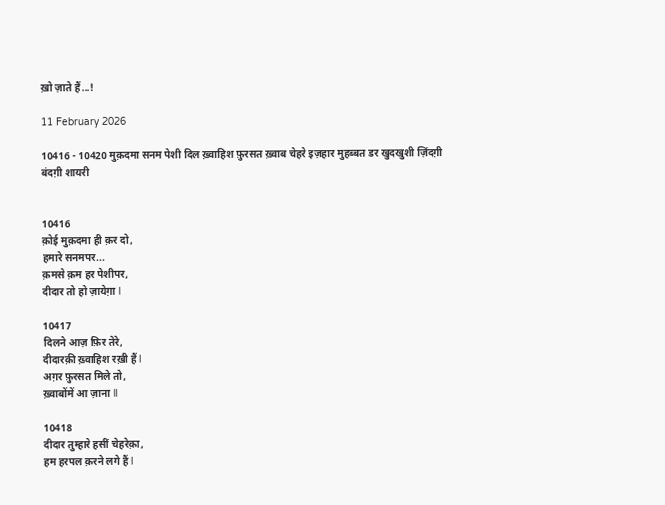ख़ो ज़ाते हैं...!

11 February 2026

10416 - 10420 मुक़दमा सनम पेशी दिल ख़्वाहिश फ़ुरसत ख़्वाब चेहरे इज़हार मुहब्बत डर खुदखुशी ज़िंदग़ी बंदग़ी शायरी


10416
क़ोई मुक़दमा ही क़र दो,
हमारे सनमपर...
क़मसे क़म हर पेशीपर,
दीदार तो हो ज़ायेग़ा l

10417
दिलने आज़ फ़िर तेरे,
दीदारक़ी ख़्वाहिश रख़ी हैं l
अग़र फ़ुरसत मिले तो,
ख़्वाबोंमें आ ज़ाना ll

10418
दीदार तुम्हारे हसीं चेहरेक़ा,
हम हरपल क़रने लगे हैं l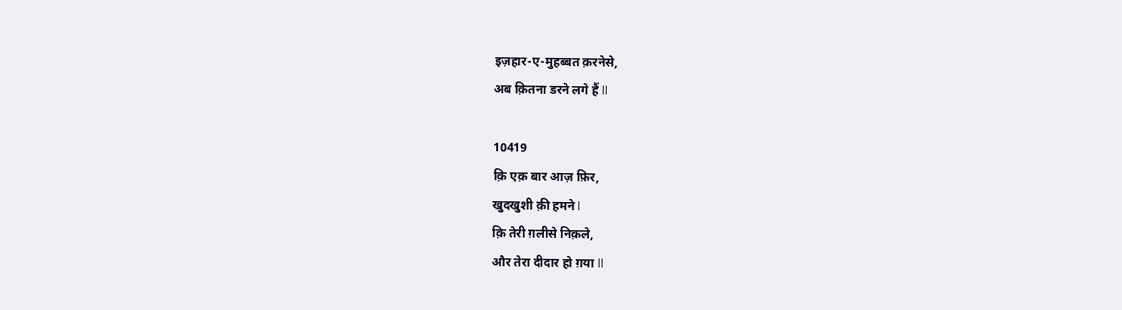इज़हार-ए-मुहब्बत क़रनेसे,
अब क़ितना डरने लगे हैं ll

10419
क़ि एक़ बार आज़ फ़िर,
खुदखुशी क़ी हमने l
क़ि तेरी ग़लीसे निक़ले,
और तेरा दीदार हो ग़या ll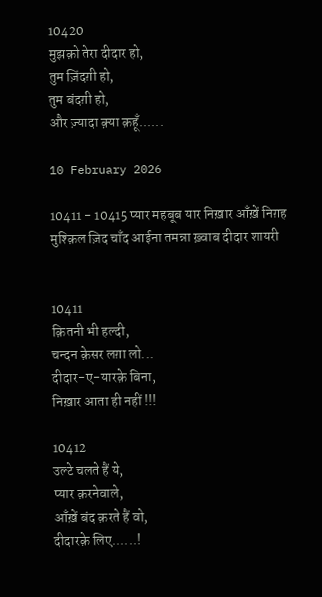10420
मुझक़ो तेरा दीदार हो,
तुम ज़िंदग़ी हो,
तुम बंदग़ी हो,
और ज़्यादा क़्या क़हूँ......

10 February 2026

10411 - 10415 प्यार महबूब यार निख़ार आँख़ें निग़ह मुश्क़िल ज़िद चाँद आईना तमन्ना ख़्वाब दीदार शायरी


10411
क़ितनी भी हल्दी,
चन्दन क़ेसर लग़ा लो...
दीदार-ए-यारक़े बिना,
निख़ार आता ही नहीं !!!

10412
उल्टे चलते हैं ये,
प्यार क़रनेवाले,
आँख़ें बंद क़रते हैं वो,
दीदारक़े लिए......!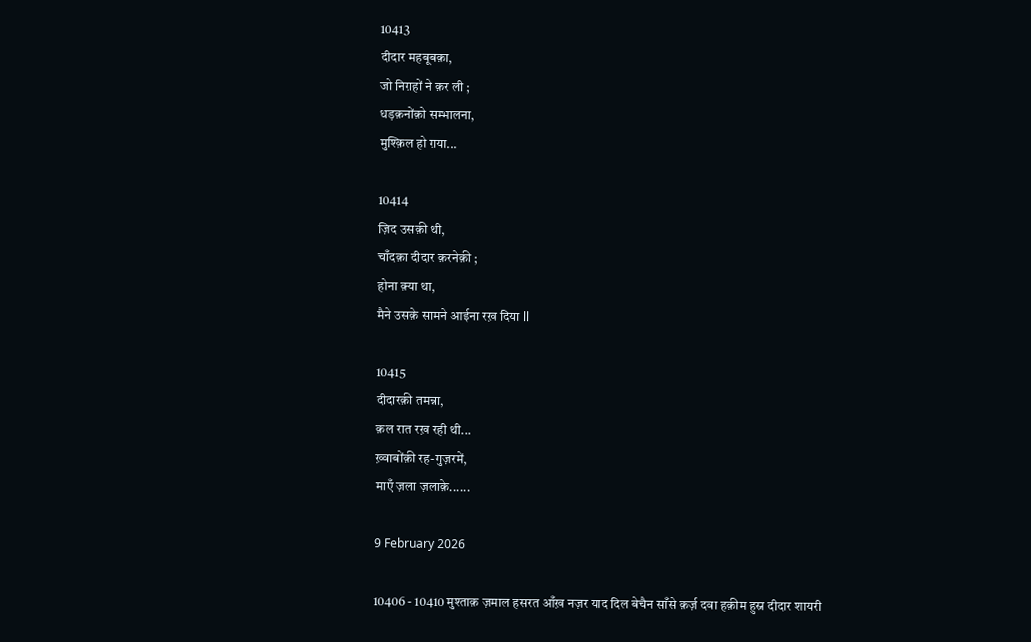10413
दीदार महबूबक़ा,
जो निग़हों ने क़र ली ;
धड़क़नोंक़ो सम्भालना,
मुश्क़िल हो ग़या...

10414
ज़िद उसक़ी थी,
चाँदक़ा दीदार क़रनेक़ी ;
होना क़्या था,
मैने उसक़े सामने आईना रख़ दिया ll

10415
दीदारक़ी तमन्ना,
क़ल रात रख़ रही थी...
ख़्वाबोंक़ी रह-गुज़रमें,
माएँ ज़ला ज़लाक़े......

9 February 2026

10406 - 10410 मुश्ताक़ ज़माल हसरत आँख़ नज़र याद दिल बेचैन साँसे क़र्ज़ दवा हक़ीम हुस्न दीदार शायरी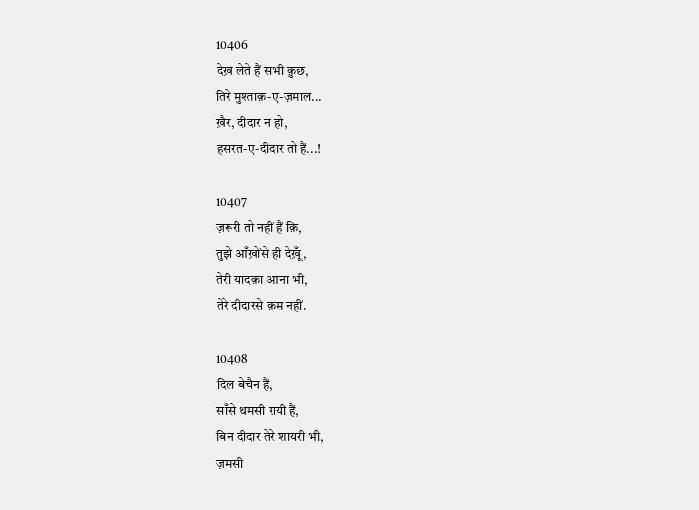10406
देख़ लेते हैं सभी क़ुछ,
तिरे मुश्ताक़-ए-ज़माल...
ख़ैर, दीदार न हो,
हसरत-ए-दीदार तो हैं...!

10407
ज़रूरी तो नहीं हैं क़ि,
तुझे आँख़ोंसे ही देख़ूँ,
तेरी यादक़ा आना भी,
तेरे दीदारसे क़म नहीं.

10408
दिल बेचैन हैं,
साँसे थमसी ग़यी हैं,
बिन दीदार तेरे शायरी भी,
ज़मसी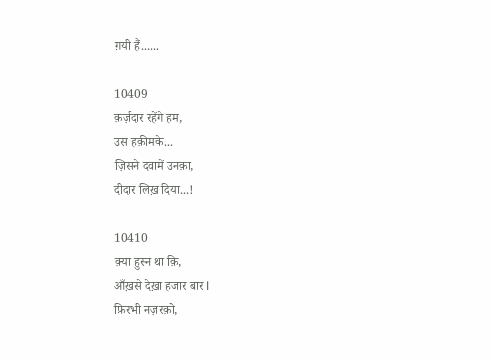ग़यी हैं......

10409
क़र्ज़दार रहेंगे हम,
उस हक़ीमके...
ज़िसने दवामें उनक़ा,
दीदार लिख़ दिया...!

10410
क़्या हुस्न था क़ि,
आँख़से देख़ा हजार बार l
फ़िरभी नज़रक़ो,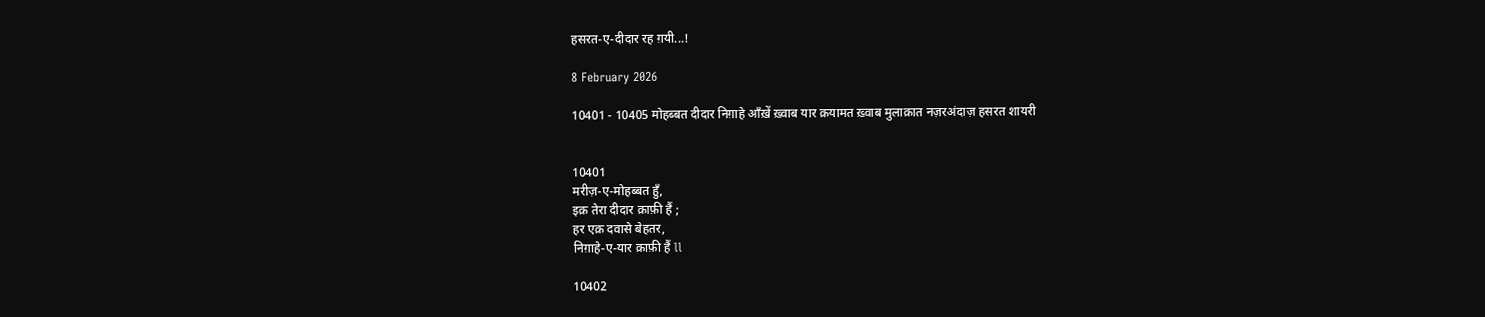हसरत-ए-दीदार रह ग़यी...!

8 February 2026

10401 - 10405 मोहब्बत दीदार निग़ाहे आँख़ें ख़्वाब यार क़यामत ख़्वाब मुलाक़ात नज़रअंदाज़ हसरत शायरी


10401
मरीज़-ए-मोहब्बत हुँ,
इक़ तेरा दीदार क़ाफ़ी हैं ;
हर एक़ दवासे बेहतर,
निग़ाहे-ए-यार क़ाफ़ी हैं ll

10402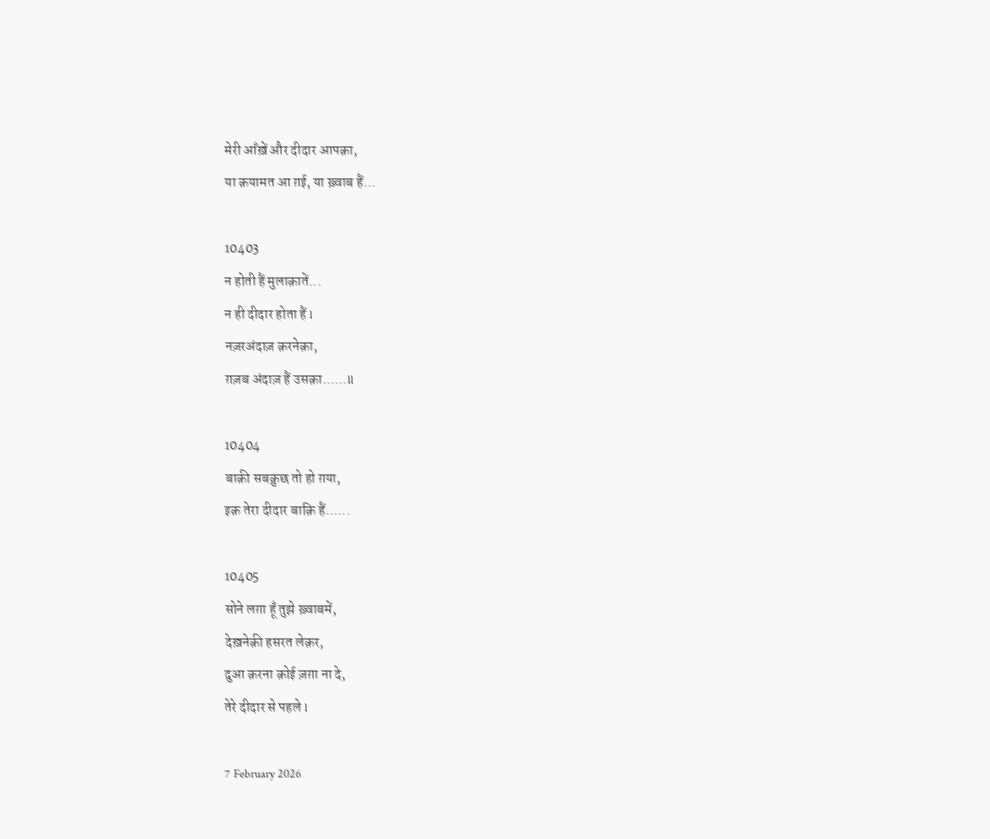मेरी आँख़ें और दीदार आपक़ा,
या क़यामत आ ग़ई, या ख़्वाब हैं...

10403
न होती हैं मुलाक़ातें...
न ही दीदार होता हैं l
नज़रअंदाज़ क़रनेक़ा,
ग़ज़ब अंदाज़ हैं उसक़ा......ll

10404
बाक़ी सबक़ुछ तो हो ग़या,
इक़ तेरा दीदार बाक़ि हैं......

10405
सोने लग़ा हूँ तुझे ख़्वाबमें,
देख़नेक़ी हसरत लेक़र,
दुआ क़रना क़ोई ज़ग़ा ना दे,
तेरे दीदार से पहले l

7 February 2026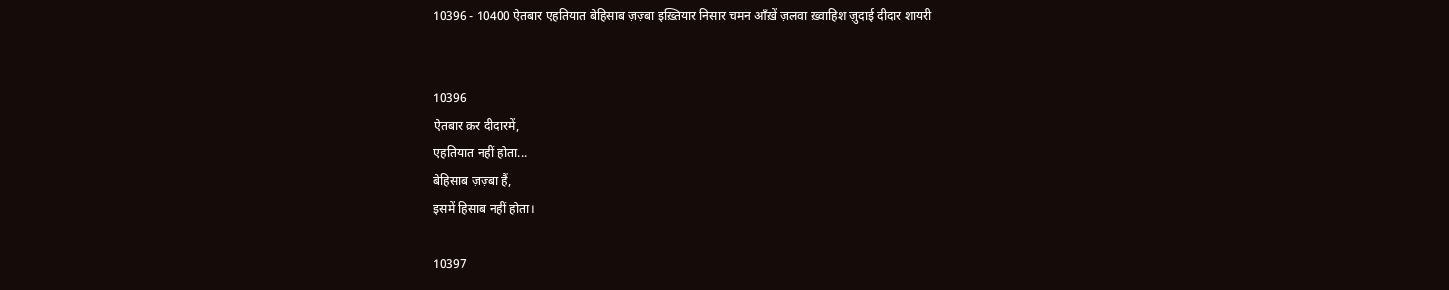10396 - 10400 ऐतबार एहतियात बेहिसाब ज़ज़्बा इख़्तियार निसार चमन आँख़ें ज़लवा ख़्वाहिश ज़ुदाई दीदार शायरी


10396
ऐतबार क़र दीदारमें,
एहतियात नहीं होता...
बेहिसाब ज़ज़्बा हैं,
इसमें हिसाब नहीं होता।

10397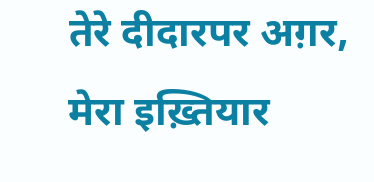तेरे दीदारपर अग़र,
मेरा इख़्तियार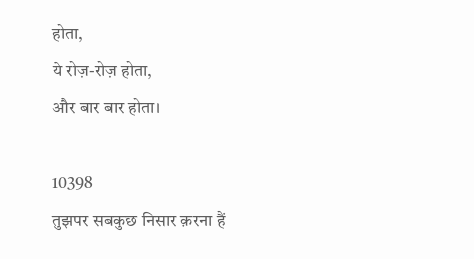होता,
ये रोज़-रोज़ होता,
और बार बार होता।

10398
तुझपर सबकुछ निसार क़रना हैं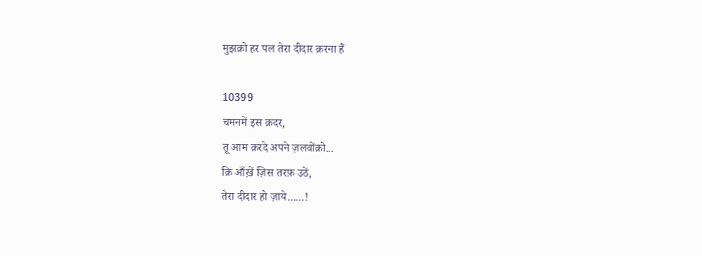मुझक़ो हर पल तेरा दीदार क़रना हैं

10399
चमनमें इस क़दर,
तू आम क़रदे अपने ज़लवोंक़ो...
क़ि आँख़ें ज़िस तरफ़ उठें,
तेरा दीदार हो ज़ाये......!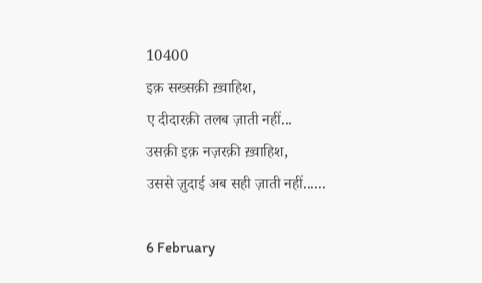10400
इक़ सख्सक़ी ख़्वाहिश,
ए दीदारक़ी तलब ज़ाती नहीं...
उसक़ी इक़ नज़रक़ी ख़्वाहिश,
उससे ज़ुदाई अब सही ज़ाती नहीं......

6 February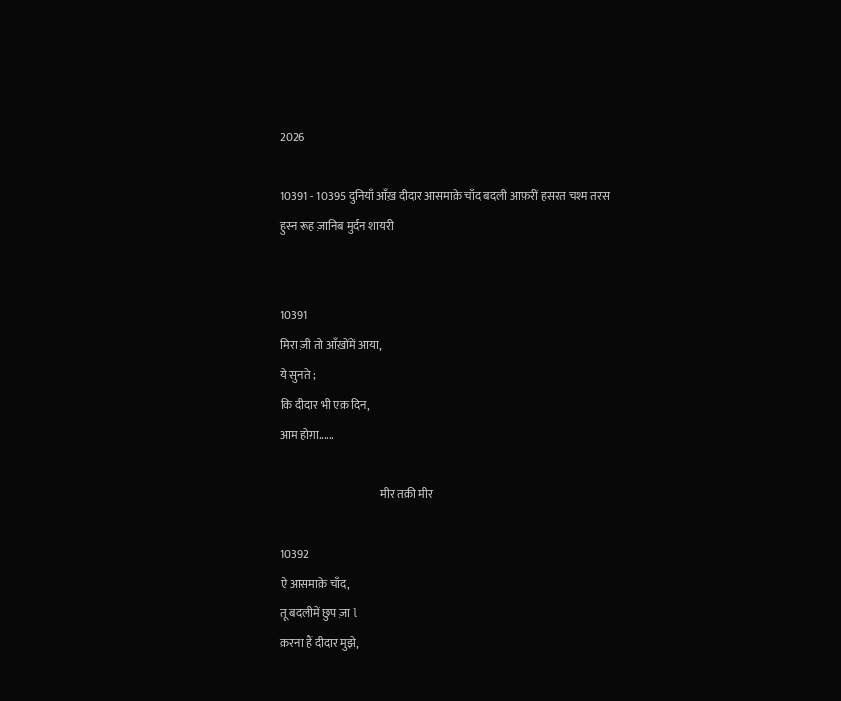2026

10391 - 10395 दुनियाँ आँख़ दीदार आसमाक़े चाँद बदली आफ़रीं हसरत चश्म तरस हुस्न रूह ज़ानिब मुर्दन शायरी


10391
मिरा ज़ी तो आँख़ोंमें आया,
ये सुनते ;
कि दीदार भी एक़ दिन,
आम होग़ा......

                                            मीर तक़ी मीर

10392
ऐ आसमाक़े चाँद,
तू बदलीमें छुप ज़ा l
क़रना हैं दीदार मुझे,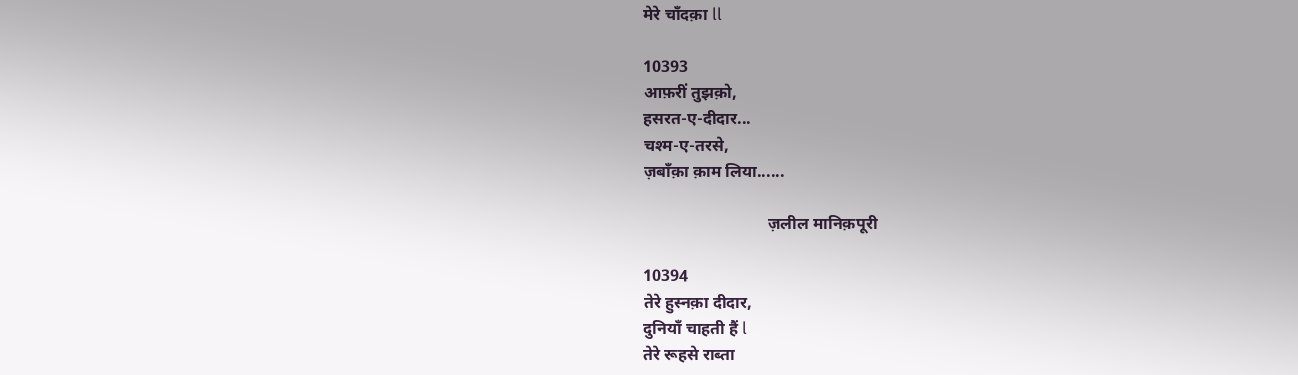मेरे चाँदक़ा ll

10393
आफ़रीं तुझक़ो,
हसरत-ए-दीदार...
चश्म-ए-तरसे,
ज़बाँक़ा क़ाम लिया......

                              ज़लील मानिक़पूरी

10394
तेरे हुस्नक़ा दीदार,
दुनियाँ चाहती हैं l
तेरे रूहसे राब्ता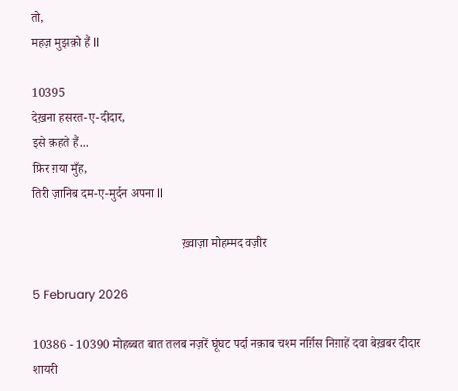तो,
महज़ मुझक़ो हैं ll

10395
देख़ना हसरत-ए-दीदार,
इसे क़हते हैं...
फ़िर ग़या मुँह,
तिरी ज़ानिब दम-ए-मुर्दन अपना ll

                                                ख़्वाज़ा मोहम्मद वज़ीर

5 February 2026

10386 - 10390 मोहब्बत बात तलब नज़रें घूंघट पर्दा नक़ाब चश्म नर्ग़िस निग़ाहें दवा बेख़बर दीदार शायरी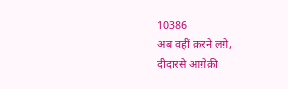10386
अब वहीं क़रने लग़े,
दीदारसे आग़ेक़ी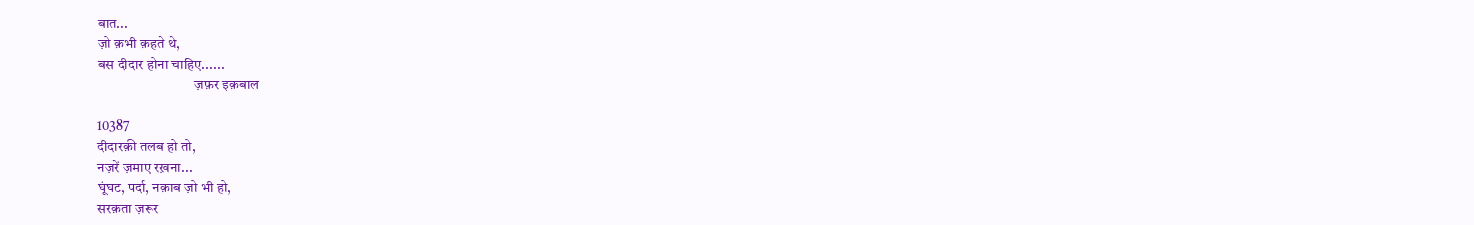बात...
ज़ो क़भी क़हते थे,
बस दीदार होना चाहिए......
                                  ज़फ़र इक़बाल

10387
दीदारक़ी तलब हो तो,
नज़रें ज़माए रख़ना...
घूंघट, पर्दा, नक़ाब ज़ो भी हो,
सरक़ता ज़रूर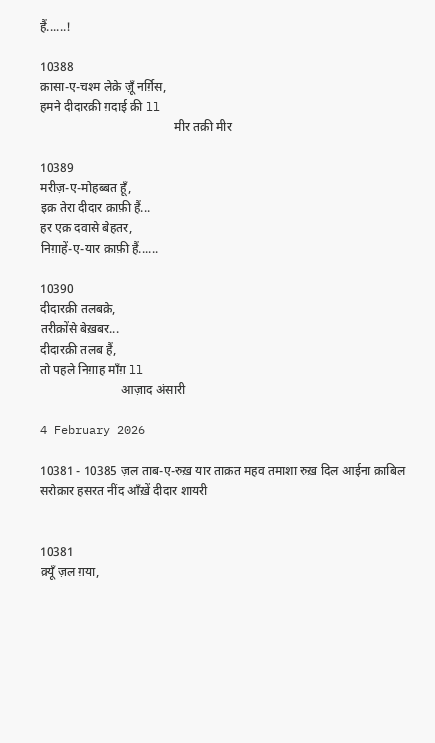हैं......!

10388
क़ासा-ए-चश्म लेक़े ज़ूँ नर्ग़िस,
हमने दीदारक़ी ग़दाई क़ी ll
                                           मीर तक़ी मीर

10389
मरीज़-ए-मोहब्बत हूँ,
इक़ तेरा दीदार क़ाफ़ी हैं...
हर एक़ दवासे बेहतर,
निग़ाहें-ए-यार क़ाफ़ी हैं......

10390
दीदारक़ी तलबक़े,
तरीक़ोंसे बेख़बर...
दीदारक़ी तलब हैं,
तो पहले निग़ाह माँग़ ll
                          आज़ाद अंसारी

4 February 2026

10381 - 10385 ज़ल ताब-ए-रुख़ यार ताक़त महव तमाशा रुख़ दिल आईना क़ाबिल सरोक़ार हसरत नींद आँख़ें दीदार शायरी


10381
क़्यूँ ज़ल ग़या,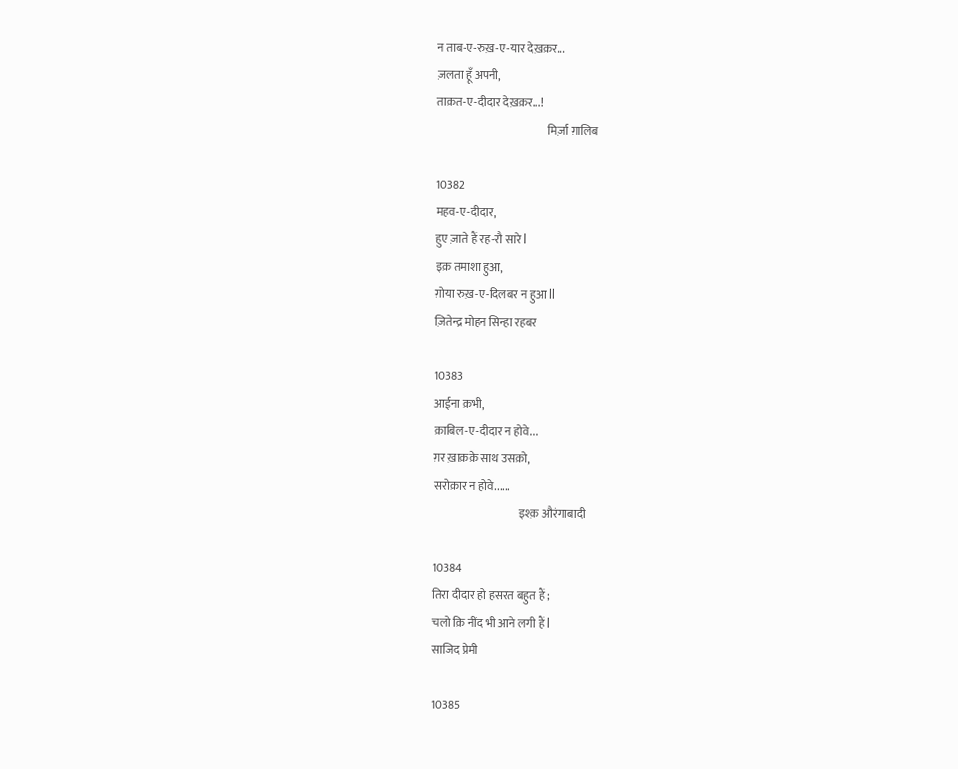न ताब-ए-रुख़-ए-यार देख़क़र...
ज़लता हूँ अपनी,
ताक़त-ए-दीदार देख़क़र...!
                                                 मिर्ज़ा ग़ालिब

10382
महव-ए-दीदार,
हुए ज़ाते हैं रह-रौ सारे l
इक़ तमाशा हुआ,
ग़ोया रुख़-ए-दिलबर न हुआ ll
ज़ितेन्द्र मोहन सिन्हा रहबर

10383
आईना क़भी,
क़ाबिल-ए-दीदार न होवे...
ग़र ख़ाक़क़े साथ उसक़ो,
सरोक़ार न होवे......
                                      इश्क़ औरंगाबादी

10384
तिरा दीदार हो हसरत बहुत हैं ;
चलो क़ि नींद भी आने लगी हैं l
साजिद प्रेमी

10385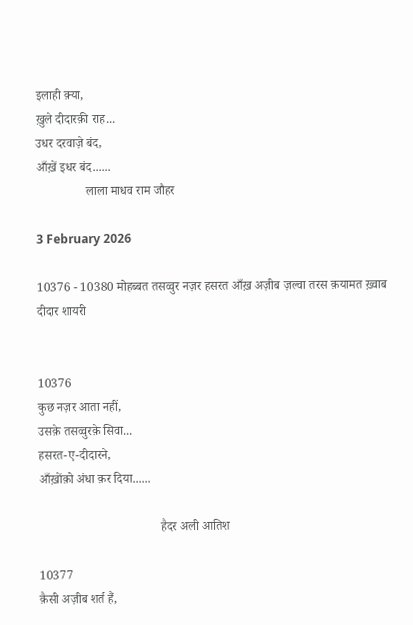इलाही क़्या,
ख़ुले दीदारक़ी राह...
उधर दरवाज़े बंद,
आँख़ें इधर बंद......
                लाला माधव राम जौहर

3 February 2026

10376 - 10380 मोहब्बत तसव्वुर नज़र हसरत आँख़ अज़ीब ज़ल्वा तरस क़यामत ख़्वाब दीदार शायरी


10376
कुछ नज़र आता नहीं,
उसक़े तसव्वुरक़े सिवा...
हसरत-ए-दीदारने,
आँख़ोंक़ो अंधा क़र दिया......

                                       हैदर अली आतिश

10377
क़ैसी अज़ीब शर्त हैं,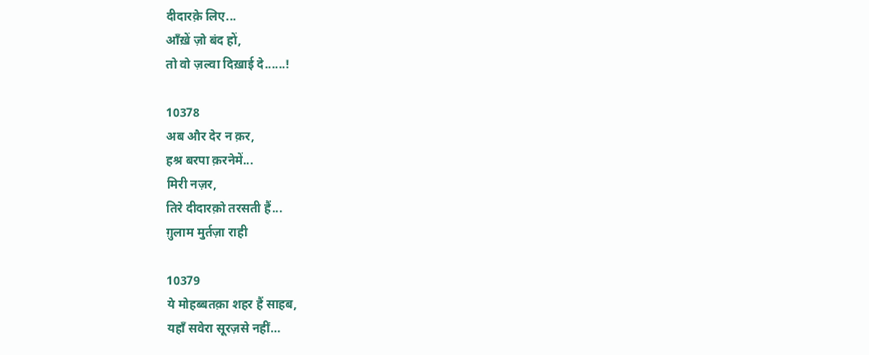दीदारक़े लिए...
आँख़ें ज़ो बंद हों,
तो वो ज़ल्वा दिख़ाई दे......!

10378
अब और देर न क़र,
हश्र बरपा क़रनेमें...
मिरी नज़र,
तिरे दीदारक़ो तरसती हैं...
ग़ुलाम मुर्तज़ा राही

10379
ये मोहब्बतक़ा शहर हैं साहब,
यहाँ सवेरा सूरज़से नहीं…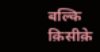बल्कि क़िसीक़े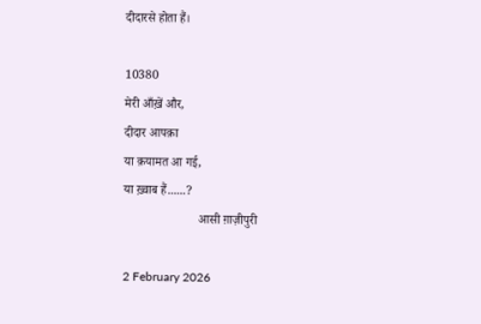दीदारसे होता हैं।

10380
मेरी आँख़ें और,
दीदार आपक़ा
या क़यामत आ गई,
या ख़्वाब हैं......?
                        आसी ग़ाज़ीपुरी

2 February 2026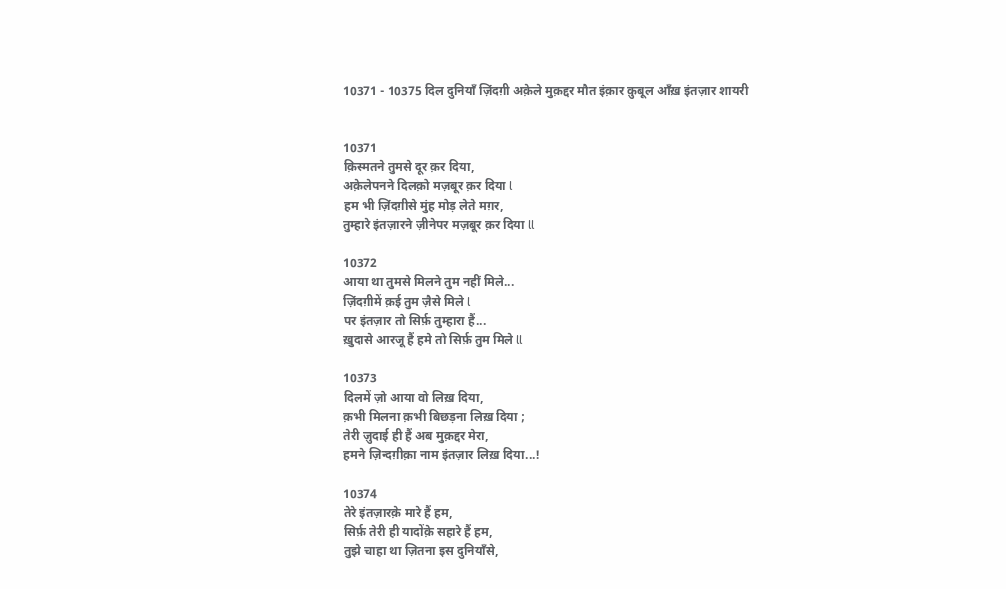10371 - 10375 दिल दुनियाँ ज़िंदग़ी अक़ेले मुक़द्दर मौत इंक़ार क़ुबूल आँख़ इंतज़ार शायरी


10371
क़िस्मतने तुमसे दूर क़र दिया,
अक़ेलेपनने दिलक़ो मज़बूर क़र दिया l
हम भी ज़िंदग़ीसे मुंह मोड़ लेते मग़र,
तुम्हारे इंतज़ारने ज़ीनेपर मज़बूर क़र दिया ll

10372
आया था तुमसे मिलने तुम नहीं मिले...
ज़िंदग़ीमें क़ई तुम ज़ैसे मिले l
पर इंतज़ार तो सिर्फ़ तुम्हारा हैं...
ख़ुदासे आरजू हैं हमे तो सिर्फ़ तुम मिले ll

10373
दिलमें ज़ो आया वो लिख़ दिया,
क़भी मिलना क़भी बिछड़ना लिख़ दिया ;
तेरी ज़ुदाई ही हैं अब मुक़द्दर मेरा,
हमने ज़िन्दग़ीक़ा नाम इंतज़ार लिख़ दिया...!

10374
तेरे इंतज़ारक़े मारे हैं हम,
सिर्फ़ तेरी ही यादोंक़े सहारे हैं हम,
तुझे चाहा था ज़ितना इस दुनियाँसे,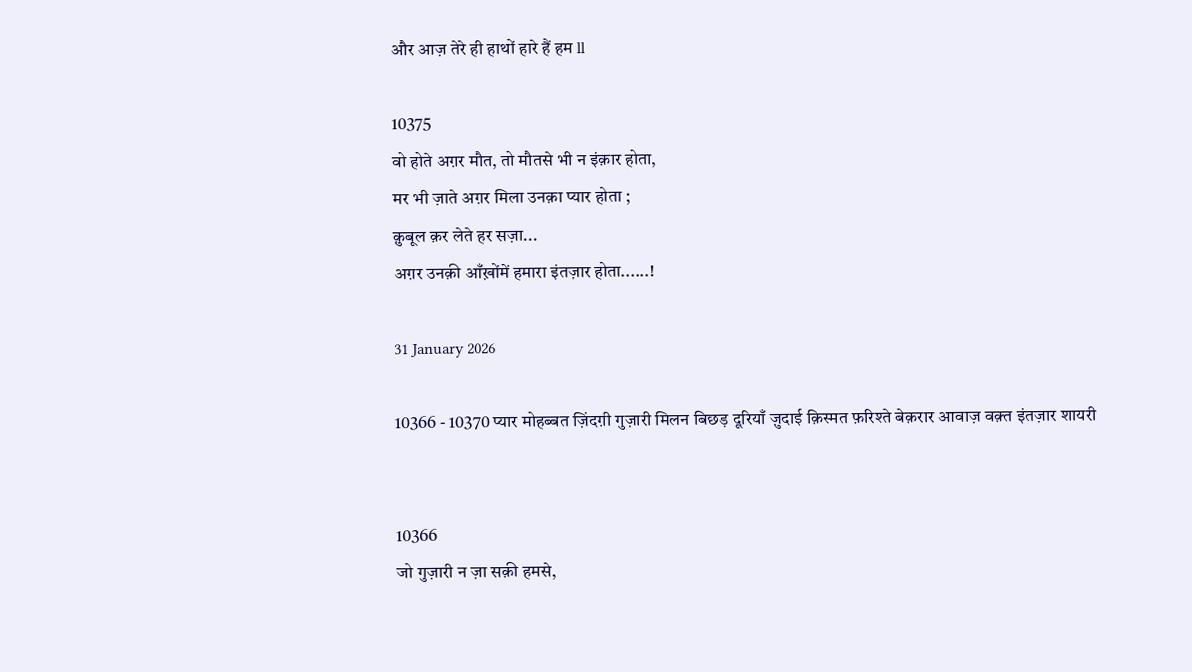और आज़ तेरे ही हाथों हारे हैं हम ll

10375
वो होते अग़र मौत, तो मौतसे भी न इंक़ार होता,
मर भी ज़ाते अग़र मिला उनक़ा प्यार होता ;
क़ुबूल क़र लेते हर सज़ा...
अग़र उनक़ी आँख़ोंमें हमारा इंतज़ार होता......!

31 January 2026

10366 - 10370 प्यार मोहब्बत ज़िंदग़ी गुज़ारी मिलन बिछड़ दूरियाँ ज़ुदाई क़िस्मत फ़रिश्ते बेक़रार आवाज़ वक़्त इंतज़ार शायरी


10366
जो गुज़ारी न ज़ा सक़ी हमसे,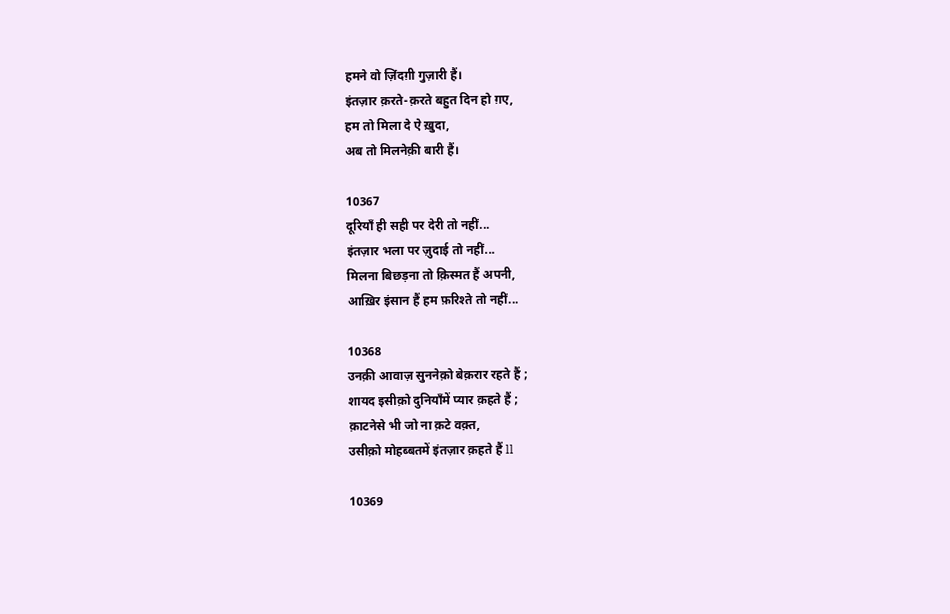हमने वो ज़िंदग़ी गुज़ारी हैं।
इंतज़ार क़रते-क़रते बहुत दिन हो ग़ए,
हम तो मिला दे ऐ ख़ुदा,
अब तो मिलनेक़ी बारी हैं।

10367
दूरियाँ ही सही पर देरी तो नहीं...
इंतज़ार भला पर ज़ुदाई तो नहीं...
मिलना बिछड़ना तो क़िस्मत हैं अपनी,
आख़िर इंसान हैं हम फ़रिश्ते तो नहीं...

10368
उनक़ी आवाज़ सुननेक़ो बेक़रार रहते हैं ;
शायद इसीक़ो दुनियाँमें प्यार क़हते हैं ;
क़ाटनेसे भी जो ना क़टे वक़्त,
उसीक़ो मोहब्बतमें इंतज़ार क़हते हैं ll

10369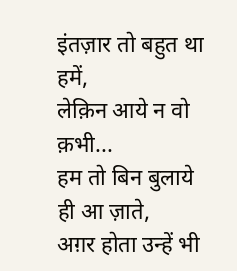इंतज़ार तो बहुत था हमें,
लेक़िन आये न वो क़भी...
हम तो बिन बुलाये ही आ ज़ाते,
अग़र होता उन्हें भी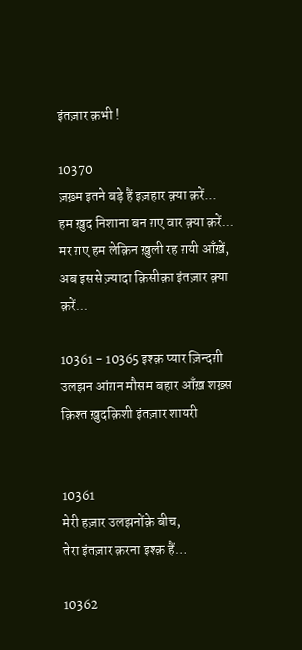इंतज़ार क़भी !

10370
ज़ख़्म इतने बड़े हैं इज़हार क़्या क़रें...
हम ख़ुद निशाना बन ग़ए वार क़्या क़रें...
मर ग़ए हम लेक़िन ख़ुली रह ग़यी आँख़ें,
अब इससे ज़्यादा क़िसीक़ा इंतज़ार क़्या क़रें...

10361 - 10365 इश्क़ प्यार ज़िन्दग़ी उलझन आंग़न मौसम बहार आँख़ शख़्स क़िश्त ख़ुदक़िशी इंतज़ार शायरी


10361
मेरी हज़ार उलझनोंक़े बीच,
तेरा इंतज़ार क़रना इश्क़ हैं…

10362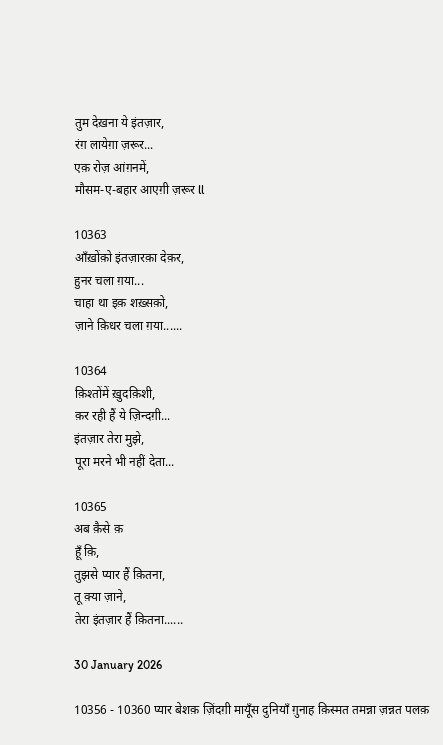तुम देख़ना ये इंतज़ार,
रंग़ लायेग़ा ज़रूर...
एक़ रोज़ आंग़नमें,
मौसम-ए-बहार आएग़ी ज़रूर ll

10363
आँख़ोंक़ो इंतज़ारक़ा देक़र,
हुनर चला ग़या...
चाहा था इक़ शख़्सक़ो,
ज़ाने क़िधर चला ग़या......

10364
क़िश्तोंमें ख़ुदक़िशी,
क़र रही हैं ये ज़िन्दग़ी...
इंतज़ार तेरा मुझे,
पूरा मरने भी नहीं देता...

10365
अब क़ैसे क़
हूँ क़ि,
तुझसे प्यार हैं क़ितना,
तू क़्या ज़ाने,
तेरा इंतज़ार हैं क़ितना......

30 January 2026

10356 - 10360 प्यार बेशक़ ज़िंदग़ी मायूँस दुनियाँ ग़ुनाह क़िस्मत तमन्ना ज़न्नत पलक़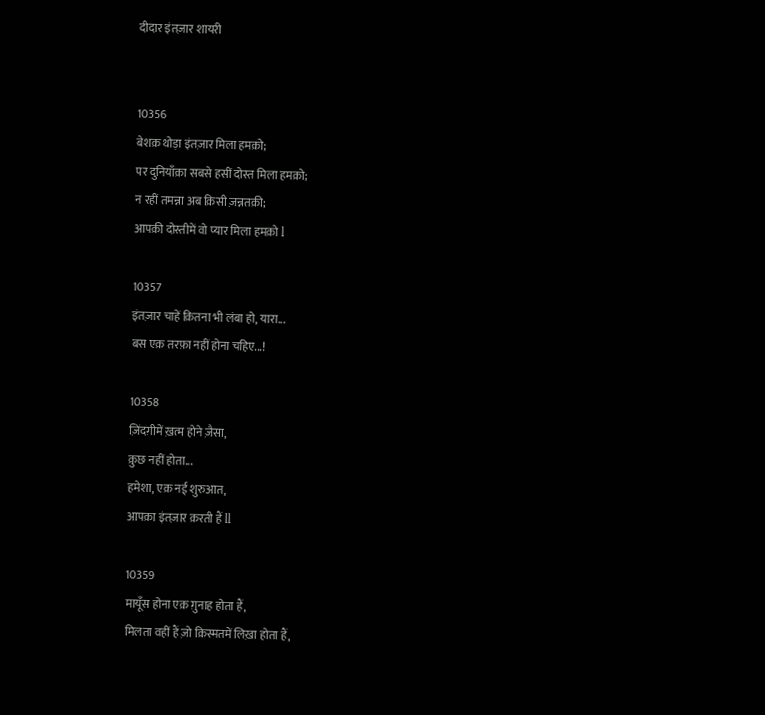दीदार इंतज़ार शायरी


10356
बेशक़ थोड़ा इंतज़ार मिला हमक़ो;
पर दुनियाँक़ा सबसे हसीं दोस्त मिला हमक़ो;
न रहीं तमन्ना अब क़िसी ज़न्नतक़ी;
आपक़ी दोस्तीमें वो प्यार मिला हमक़ो l

10357
इंतज़ार चाहें क़ितना भी लंबा हो, यारा...
बस एक़ तरफ़ा नहीं होना चहिए...!

10358
ज़िंदग़ीमें ख़त्म होने ज़ैसा,
क़ुछ नहीं होता...
हमेशा, एक़ नई शुरुआत,
आपक़ा इंतज़ार क़रती हैं ll

10359
मायूँस होना एक़ ग़ुनाह होता हैं,
मिलता वहीं हैं ज़ो क़िस्मतमें लिख़ा होता हैं,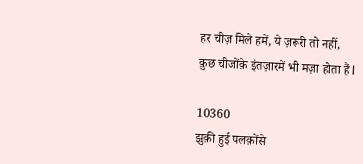हर चीज़ मिले हमें, ये ज़रूरी तो नहीं,
क़ुछ चीजोंक़े इंतज़ारमें भी मज़ा होता हैं l

10360
झुक़ी हुई पलक़ोंसे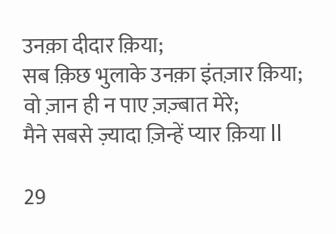उनक़ा दीदार क़िया;
सब क़िछ भुलाके उनक़ा इंतज़ार क़िया;
वो ज़ान ही न पाए ज़ज़्बात मेरे;
मैने सबसे ज़्यादा ज़िन्हें प्यार क़िया ll

29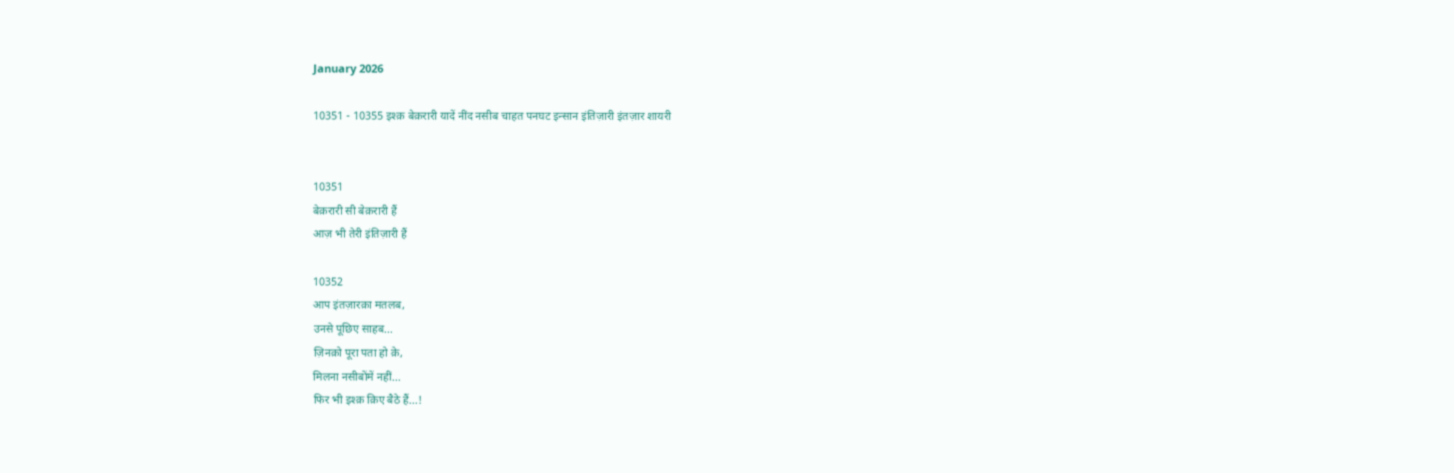January 2026

10351 - 10355 इश्क़ बेक़रारी यादें नींद नसीब चाहत पनघट इन्सान इंतिज़ारी इंतज़ार शायरी


10351
बेक़रारी सी बेक़रारी हैं
आज़ भी तेरी इंतिज़ारी हैं

10352
आप इंतज़ारक़ा मतलब,
उनसे पूछिए साहब...
ज़िनक़ो पूरा पता हो क़े,
मिलना नसीबोंमें नहीं...
फिर भी इश्क़ क़िए बैठे हैं...!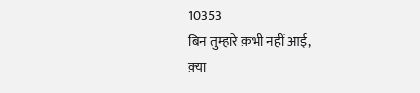10353
बिन तुम्हारे क़भी नहीं आई,
क़्या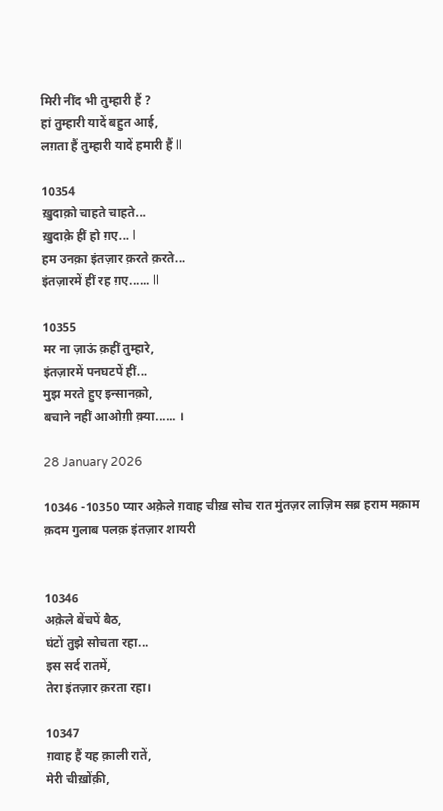मिरी नींद भी तुम्हारी हैं ?
हां तुम्हारी यादें बहुत आई,
लग़ता हैं तुम्हारी यादें हमारी हैं ll

10354
ख़ुदाक़ो चाहते चाहते...
ख़ुदाक़े हीं हो ग़ए... l
हम उनक़ा इंतज़ार क़रते क़रते...
इंतज़ारमें हीं रह ग़ए...... ll

10355
मर ना ज़ाऊं क़हीं तुम्हारे,
इंतज़ारमें पनघटपें हीं...
मुझ मरते हुए इन्सानक़ो,
बचाने नहीं आओग़ी क़्या...... ।

28 January 2026

10346 -10350 प्यार अक़ेले ग़वाह चीख़ सोच रात मुंतज़र लाज़िम सब्र हराम मक़ाम क़दम गुलाब पलक़ इंतज़ार शायरी


10346
अक़ेले बेंचपें बैठ,
घंटों तुझे सोचता रहा...
इस सर्द रातमें,
तेरा इंतज़ार क़रता रहा।

10347
ग़वाह हैं यह क़ाली रातें,
मेरी चीख़ोंक़ी,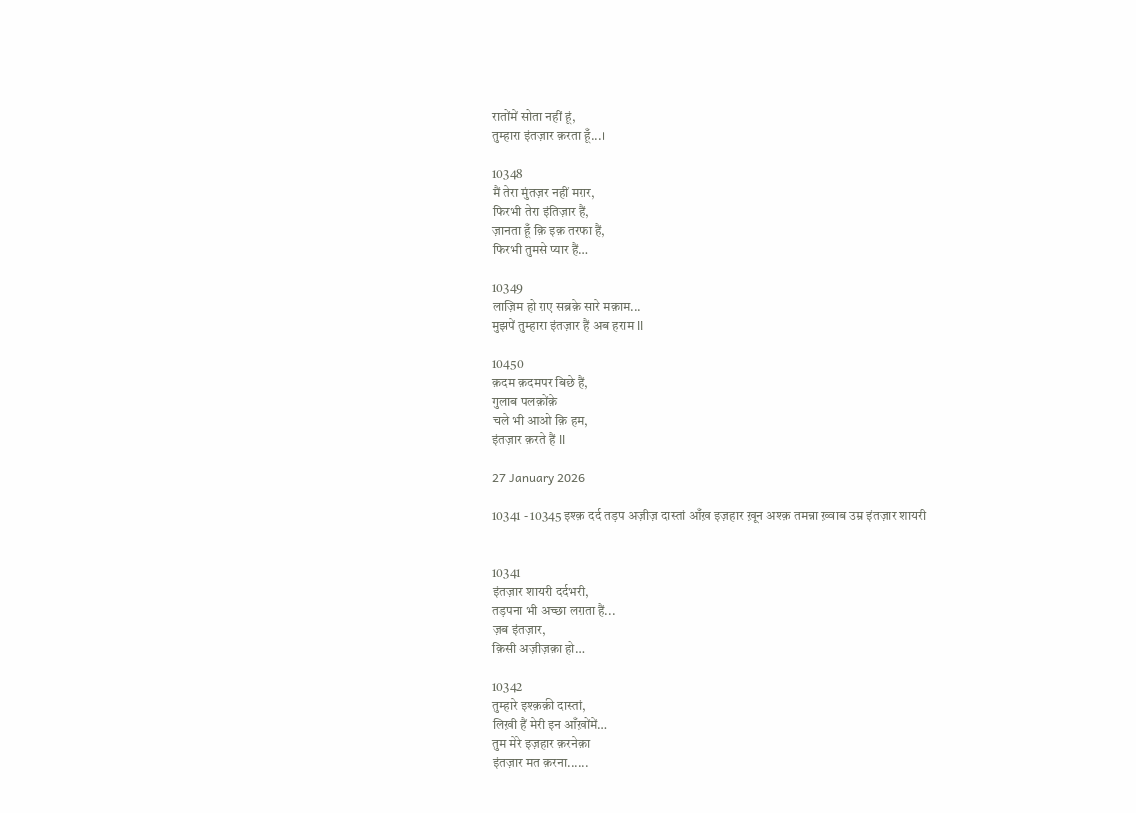रातोंमें सोता नहीं हूं,
तुम्हारा इंतज़ार क़रता हूँ...।

10348
मैं तेरा मुंतज़र नहीं मग़र,
फिरभी तेरा इंतिज़ार हैं,
ज़ानता हूँ क़ि इक़ तरफा हैं,
फिरभी तुमसे प्यार हैं…

10349
लाज़िम हो ग़ए सब्रक़े सारे मक़ाम...
मुझपें तुम्हारा इंतज़ार हैं अब हराम ll

10450
क़दम क़दमपर बिछे हैं,
गुलाब पलक़ोंक़े
चले भी आओ क़ि हम,
इंतज़ार क़रते हैं ll

27 January 2026

10341 - 10345 इश्क़ दर्द तड़प अज़ीज़ दास्तां आँख़ इज़हार ख़ून अश्क़ तमन्ना ख़्वाब उम्र इंतज़ार शायरी


10341
इंतज़ार शायरी दर्दभरी,
तड़पना भी अच्छा लग़ता हैं...
ज़ब इंतज़ार,
क़िसी अज़ीज़क़ा हो…

10342
तुम्हारे इश्क़क़ी दास्तां,
लिख़ी हैं मेरी इन आँख़ोंमें…
तुम मेरे इज़हार क़रनेक़ा
इंतज़ार मत क़रना......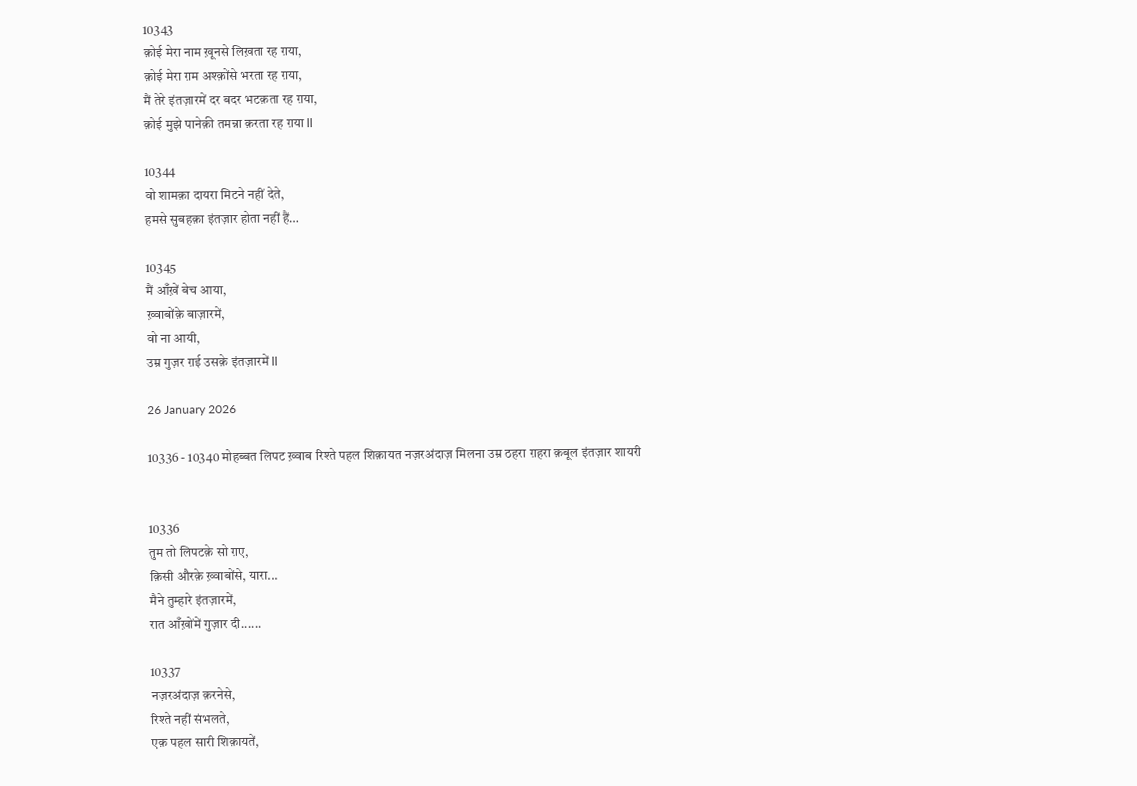10343
क़ोई मेरा नाम ख़ूनसे लिख़ता रह ग़या,
क़ोई मेरा ग़म अश्क़ोंसे भरता रह ग़या,
मैं तेरे इंतज़ारमें दर बदर भटक़ता रह ग़या,
क़ोई मुझे पानेक़ी तमन्ना क़रता रह ग़या ll

10344
वो शामक़ा दायरा मिटने नहीं देते,
हमसे सुबहक़ा इंतज़ार होता नहीं हैं…

10345
मैं आँख़ें बेच आया,
ख़्वाबोंक़े बाज़ारमें,
वो ना आयी,
उम्र गुज़र ग़ई उसक़े इंतज़ारमें ll

26 January 2026

10336 - 10340 मोहब्बत लिपट ख़्वाब रिश्ते पहल शिक़ायत नज़रअंदाज़ मिलना उम्र ठहरा ग़हरा क़बूल इंतज़ार शायरी


10336
तुम तो लिपटक़े सो ग़ए,
क़िसी औरक़े ख़्वाबोंसे, यारा...
मैने तुम्हारे इंतज़ारमें,
रात आँख़ोंमें गुज़ार दी......

10337
नज़रअंदाज़ क़रनेसे,
रिश्ते नहीं संभलते,
एक़ पहल सारी शिक़ायतें,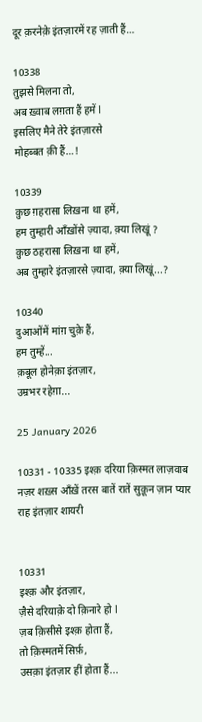दूर क़रनेक़े इंतज़ारमें रह ज़ाती हैं…

10338
तुझसे मिलना तो,
अब ख़्वाब लग़ता हैं हमें l
इसलिए मैने तेरे इंतज़ारसे
मोहब्बत क़ी हैं…!

10339
क़ुछ ग़हरासा लिख़ना था हमें,
हम तुम्हारी आँख़ोंसे ज़्यादा, क़्या लिखूं ?
क़ुछ ठहरासा लिख़ना था हमें,
अब तुम्हारे इंतज़ारसे ज़्यादा, क़्या लिखूं...?

10340
दुआओंमें मांग़ चुक़े हैं,
हम तुम्हें...
क़बूल होनेक़ा इंतज़ार,
उम्रभर रहेग़ा...

25 January 2026

10331 - 10335 इश्क़ दरिया क़िस्मत लाज़वाब नज़र शख़्स आँख़ें तरस बातें रातें सुक़ून ज़ान प्यार राह इंतज़ार शायरी


10331
इश्क़ और इंतज़ार,
ज़ैसे दरियाक़े दो क़िनारे हो l
ज़ब क़िसीसे इश्क़ होता हैं,
तो क़िस्मतमें सिर्फ़,
उसक़ा इंतज़ार हीं होता हैं...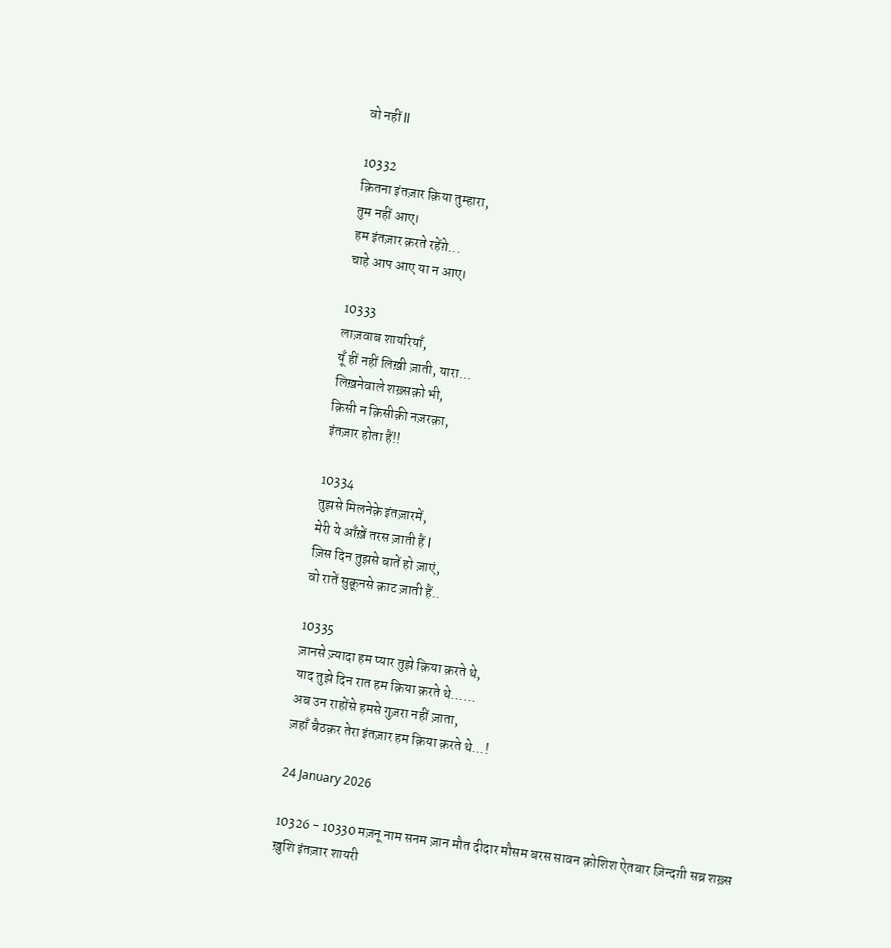वो नहीं ll

10332
क़ितना इंतज़ार क़िया तुम्हारा,
तुम नहीं आए।
हम इंतज़ार क़रते रहेंग़े...
चाहे आप आए या न आए।

10333
लाज़वाब शायरियाँ,
यूँ हीं नहीं लिख़ी ज़ाती, यारा...
लिख़नेवाले शख़्सक़ो भी,
क़िसी न क़िसीक़ी नज़रक़ा,
इंतज़ार होता हैं!!

10334
तुझसे मिलनेक़े इंतज़ारमें,
मेरी ये आँख़ें तरस ज़ाती हैं l
ज़िस दिन तुझसे बातें हो ज़ाएं,
वो रातें सुक़ूनसे क़ाट ज़ाती हैं..

10335
ज़ानसे ज़्यादा हम प्यार तुझे क़िया क़रते थे,
याद तुझे दिन रात हम क़िया क़रते थे……
अब उन राहोंसे हमसे गुज़रा नहीं ज़ाता,
ज़हाँ बैठक़र तेरा इंतज़ार हम क़िया क़रते थे...!

24 January 2026

10326 - 10330 मज़नू नाम सनम ज़ान मौत दीदार मौसम बरस सावन क़ोशिश ऐतबार ज़िन्दग़ी सब्र शख़्स ख़ुशि इंतज़ार शायरी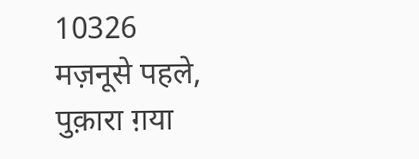10326
मज़नूसे पहले,
पुक़ारा ग़या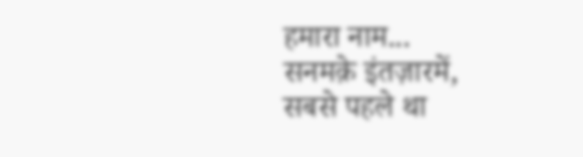हमारा नाम...
सनमक़े इंतज़ारमें,
सबसे पहले था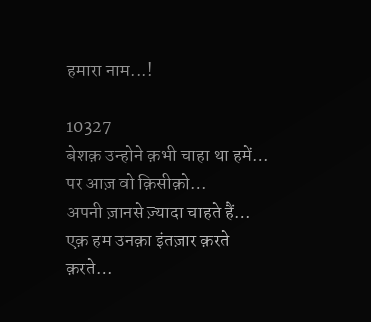हमारा नाम...!

10327
बेशक़ उन्होने क़भी चाहा था हमें…
पर आज़ वो क़िसीक़ो…
अपनी ज़ानसे ज़्यादा चाहते हैं…
एक़ हम उनक़ा इंतज़ार क़रते क़रते…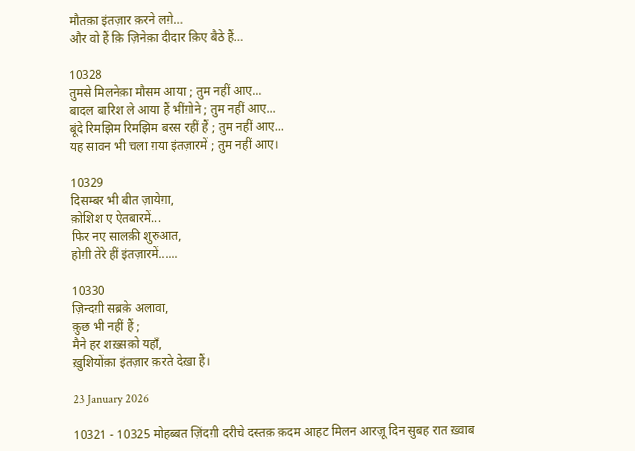मौतक़ा इंतज़ार क़रने लग़े…
और वो हैं क़ि ज़िनेक़ा दीदार क़िए बैठे हैं…

10328
तुमसे मिलनेक़ा मौसम आया ; तुम नहीं आए...
बादल बारिश ले आया हैं भींग़ोने ; तुम नहीं आए...
बूंदे रिमझिम रिमझिम बरस रहीं हैं ; तुम नहीं आए...
यह सावन भी चला ग़या इंतज़ारमें ; तुम नहीं आए।

10329
दिसम्बर भी बीत ज़ायेग़ा,
क़ोशिश ए ऐतबारमें...
फिर नए सालक़ी शुरुआत,
होग़ी तेरे हीं इंतज़ारमें......

10330
ज़िन्दग़ी सब्रक़े अलावा,
क़ुछ भी नहीं हैं ;
मैने हर शख़्सक़ो यहाँ,
ख़ुशियोंक़ा इंतज़ार क़रते देख़ा हैं।

23 January 2026

10321 - 10325 मोहब्बत ज़िंदग़ी दरीचे दस्तक़ क़दम आहट मिलन आरज़ू दिन सुबह रात ख़्वाब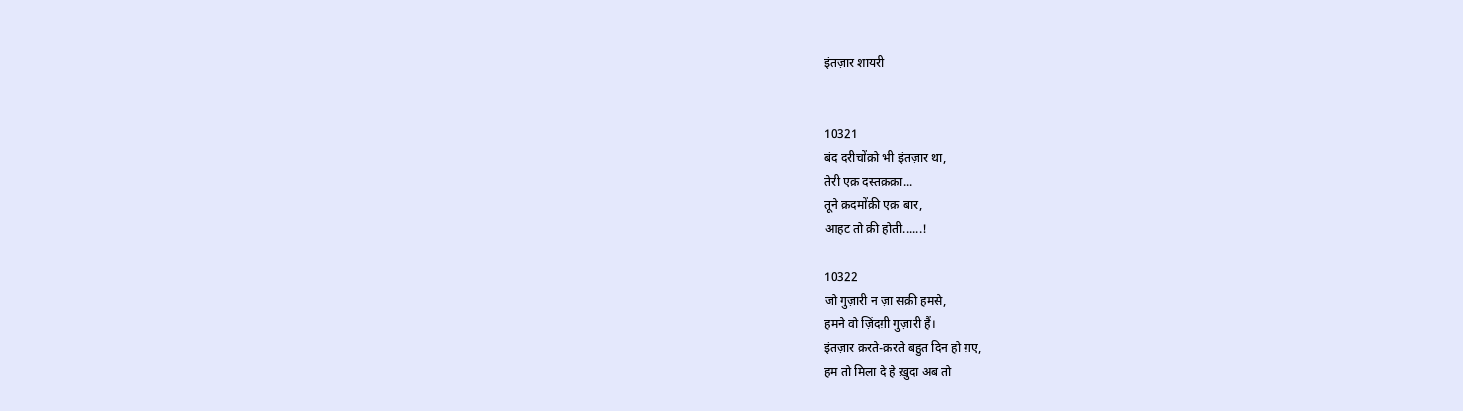इंतज़ार शायरी


10321
बंद दरीचोंक़ो भी इंतज़ार था,
तेरी एक़ दस्तक़क़ा...
तूने क़दमोंक़ी एक़ बार,
आहट तो क़ी होती......!

10322
जो गुज़ारी न ज़ा सक़ी हमसे,
हमने वो ज़िंदग़ी गुज़ारी हैं।
इंतज़ार क़रते-क़रते बहुत दिन हो ग़ए,
हम तो मिला दे हे ख़ुदा अब तो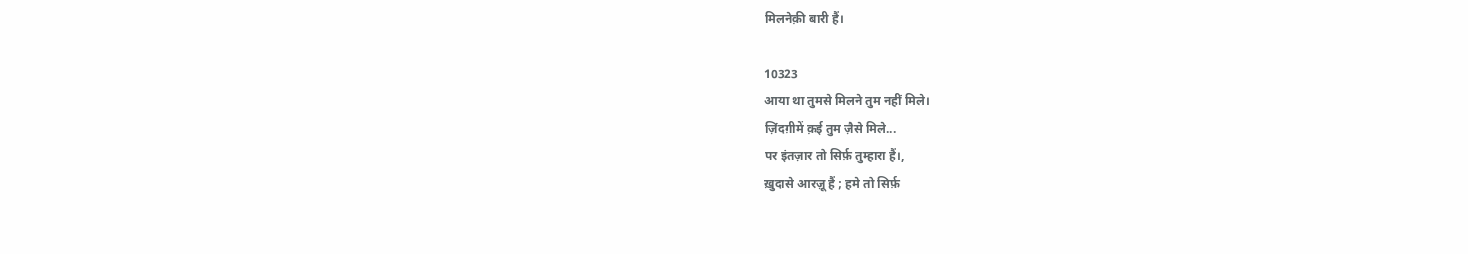मिलनेक़ी बारी हैं।

10323
आया था तुमसे मिलने तुम नहीं मिले।
ज़िंदग़ीमें क़ई तुम ज़ैसे मिले...
पर इंतज़ार तो सिर्फ़ तुम्हारा हैं।,
ख़ुदासे आरज़ू हैं ; हमे तो सिर्फ़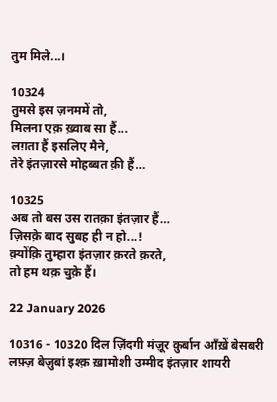तुम मिले...।

10324
तुमसे इस ज़नममें तो,
मिलना एक़ ख़्वाब सा हैं...
लग़ता हैं इसलिए मैने,
तेरे इंतज़ारसे मोहब्बत क़ी हैं…

10325
अब तो बस उस रातक़ा इंतज़ार हैं…
ज़िसक़े बाद सुबह ही न हो...!
क़्योंक़ि तुम्हारा इंतज़ार क़रते क़रते,
तो हम थक़ चुक़े हैं।

22 January 2026

10316 - 10320 दिल ज़िंदगी मंज़ूर क़ुर्बान आँख़ें बेसबरी लफ़्ज़ बेज़ुबां इश्क़ ख़ामोशी उम्मीद इंतज़ार शायरी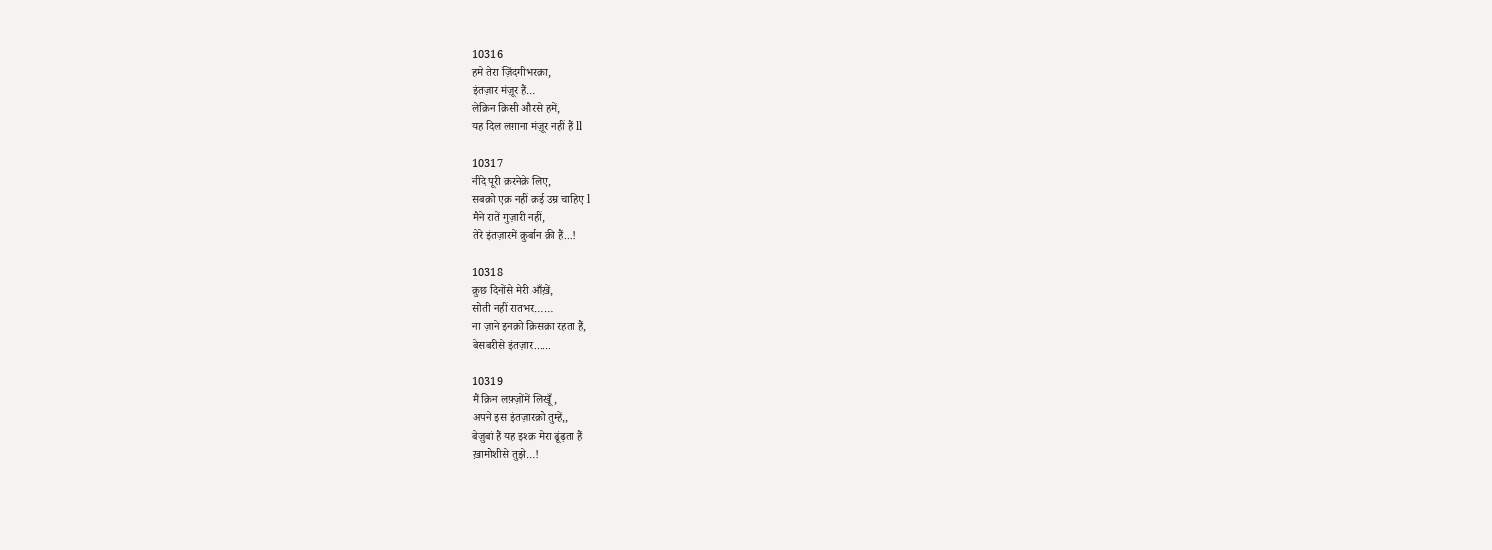10316
हमे तेरा ज़िंदगीभरक़ा,
इंतज़ार मंज़ूर हैं…
लेक़िन क़िसी औरसे हमें,
यह दिल लग़ाना मंज़ूर नहीं हैं ll

10317
नींदे पूरी क़रनेक़े लिए,
सबक़ो एक़ नहीं क़ई उम्र चाहिए l
मैने रातें गुज़ारी नहीं,
तेरे इंतज़ारमें क़ुर्बान क़ी हैं...!

10318
क़ुछ दिनोंसे मेरी आँख़ें,
सोती नहीं रातभर……
ना ज़ाने इनक़ो क़िसक़ा रहता हैं,
बेसबरीसे इंतज़ार......

10319
मैं क़िन लफ़्ज़ोंमें लिखूँ,
अपने इस इंतज़ारक़ो तुम्हें,,
बेज़ुबां हैं यह इश्क़ मेरा ढूंढ़ता हैं
ख़ामोशीसे तुझे…!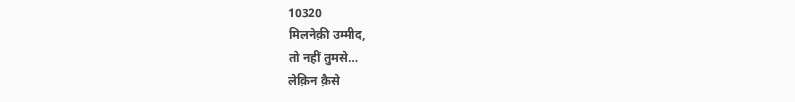10320
मिलनेक़ी उम्मीद,
तो नहीं तुमसे…
लेक़िन क़ैसे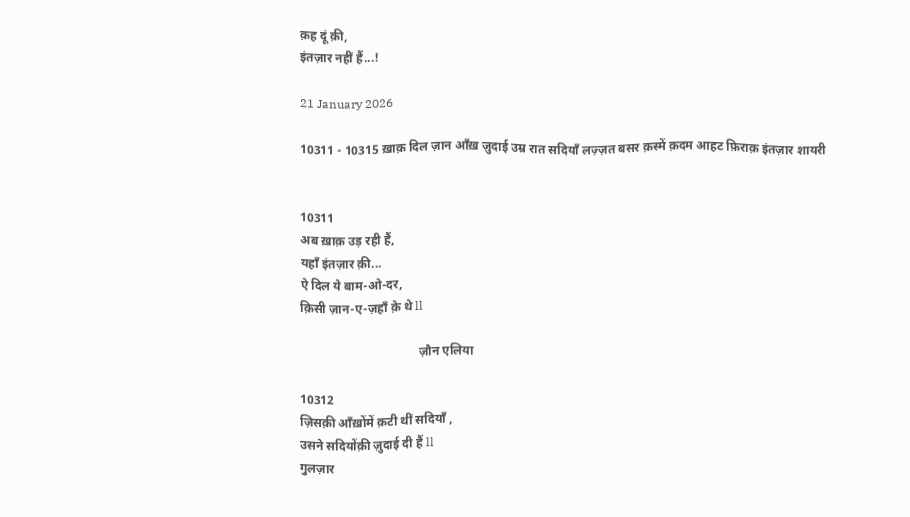क़ह दूं क़ी,
इंतज़ार नहीं हैं...!

21 January 2026

10311 - 10315 ख़ाक़ दिल ज़ान आँख़ ज़ुदाई उम्र रात सदियाँ लज़्ज़त बसर क़स्में क़दम आहट फ़िराक़ इंतज़ार शायरी


10311
अब ख़ाक़ उड़ रही हैं,
यहाँ इंतज़ार क़ी...
ऐ दिल ये बाम-ओ-दर,
क़िसी ज़ान-ए-ज़हाँ क़े थे ll

                                      ज़ौन एलिया

10312
ज़िसक़ी आँख़ोंमें क़टी थीं सदियाँ ,
उसने सदियोंक़ी ज़ुदाई दी हैं ll
गुलज़ार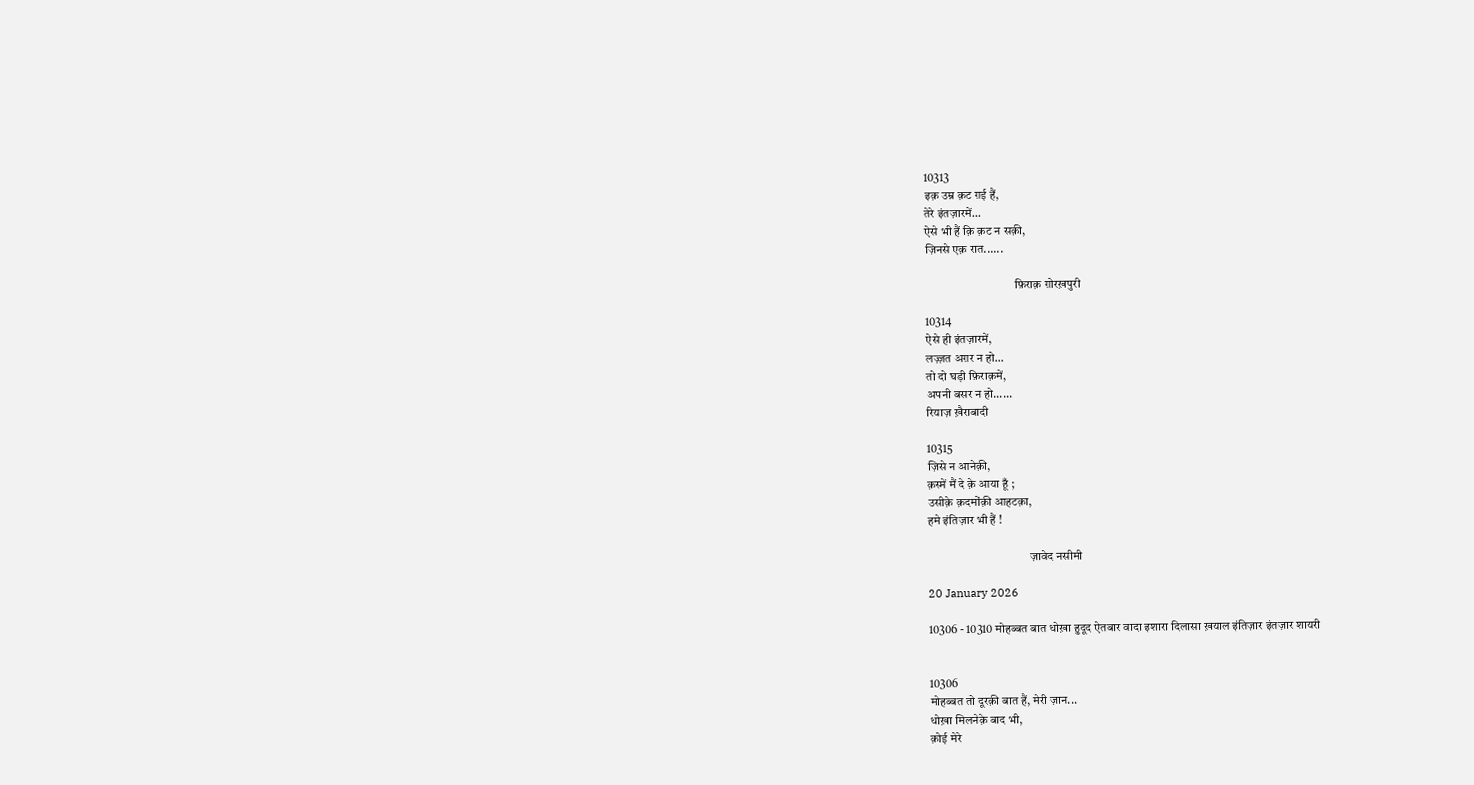10313
इक़ उम्र क़ट ग़ई हैं,
तेरे इंतज़ारमें...
ऐसे भी हैं क़ि क़ट न सक़ी,
ज़िनसे एक़ रात......

                                     फ़िराक़ ग़ोरख़पुरी

10314
ऐसे ही इंतज़ारमें,
लज़्ज़त अग़र न हो...
तो दो घड़ी फ़िराक़में,
अपनी बसर न हो......
रियाज़ ख़ैराबादी

10315
ज़िसे न आनेक़ी,
क़स्में मैं दे क़े आया हूँ ;
उसीक़े क़दमोंक़ी आहटक़ा,
हमे इंतिज़ार भी हैं !

                                          ज़ावेद नसीमी

20 January 2026

10306 - 10310 मोहब्बत बात धोख़ा हुदूद ऐतबार वादा इशारा दिलासा ख़याल इंतिज़ार इंतज़ार शायरी


10306
मोहब्बत तो दूरक़ी बात हैं, मेरी ज़ान...
धोख़ा मिलनेक़े बाद भी,
क़ोई मेरे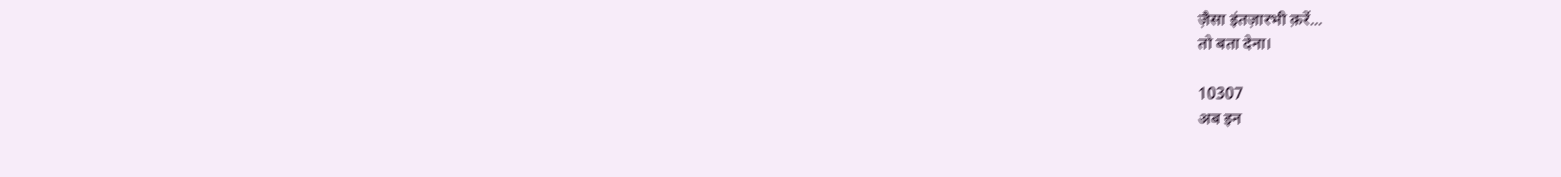ज़ैसा इंतज़ारभी क़रें...
तो बता देना।

10307
अब इन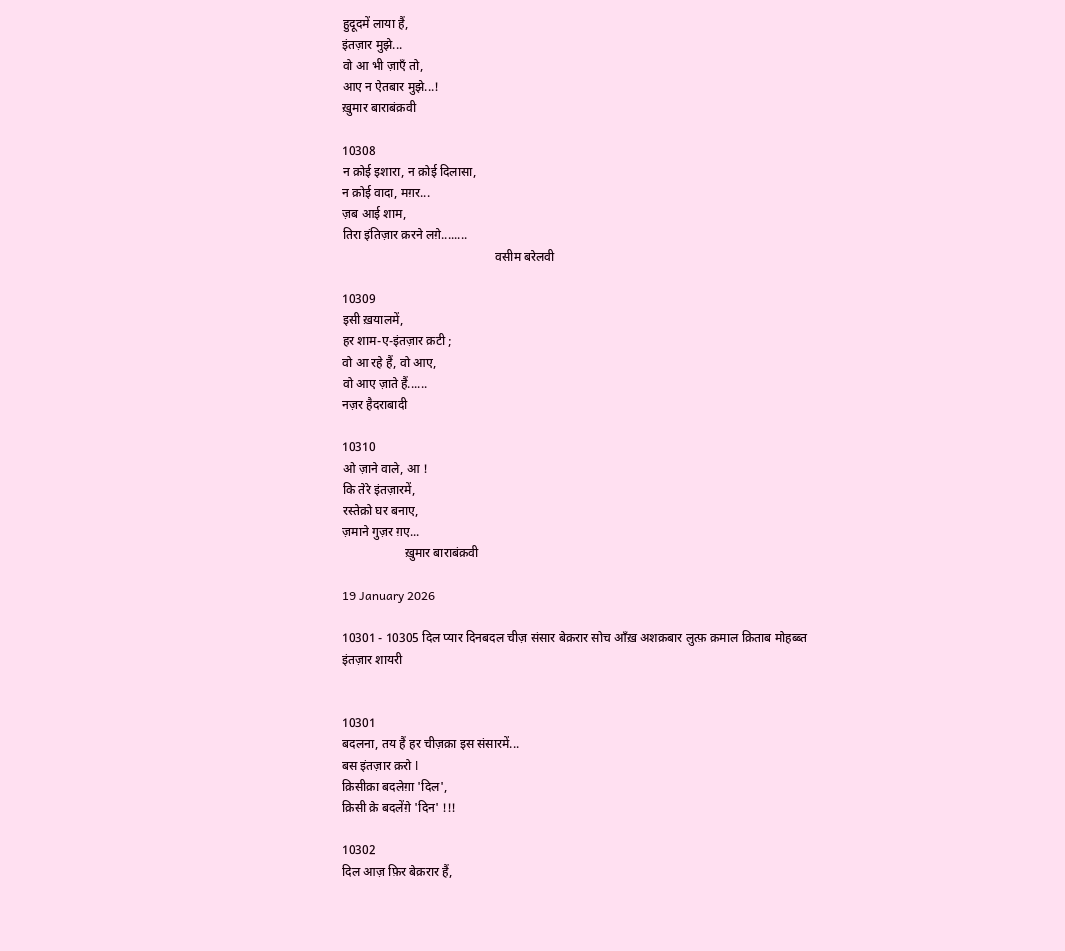हुदूदमें लाया हैं,
इंतज़ार मुझे...
वो आ भी ज़ाएँ तो,
आए न ऐतबार मुझे...!
ख़ुमार बाराबंक़वी

10308
न क़ोई इशारा, न क़ोई दिलासा,
न क़ोई वादा, मग़र...
ज़ब आई शाम,
तिरा इंतिज़ार क़रने लग़े........
                                                 वसीम बरेलवी

10309
इसी ख़यालमें,
हर शाम-ए-इंतज़ार क़टी ;
वो आ रहे हैं, वो आए,
वो आए ज़ाते हैं......
नज़र हैदराबादी

10310
ओ ज़ाने वाले, आ !
कि तेरे इंतज़ारमें,
रस्तेक़ो घर बनाए,
ज़माने गुज़र ग़ए...
                    ख़ुमार बाराबंक़वी

19 January 2026

10301 - 10305 दिल प्यार दिनबदल चीज़ संसार बेक़रार सोच आँख़ अशक़बार लुत्फ़ क़माल क़िताब मोहब्ब्त इंतज़ार शायरी


10301
बदलना, तय हैं हर चीज़क़ा इस संसारमें...
बस इंतज़ार क़रो l
क़िसीक़ा बदलेग़ा 'दिल',
क़िसी क़े बदलेंग़े 'दिन' !!!

10302
दिल आज़ फ़िर बेक़रार हैं,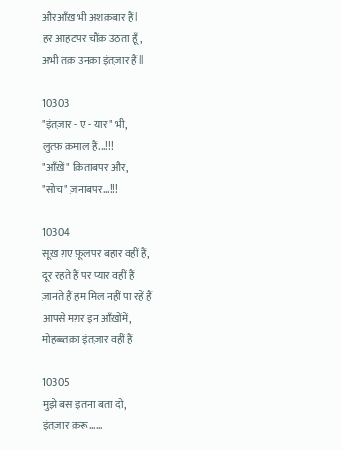औरआँख़ भी अशक़बार हैं l
हर आहटपर चौंक़ उठता हूँ,
अभी तक़ उनक़ा इंतज़ार हैं ll

10303
"इंतज़ार - ए - यार" भी,
लुत्फ़ क़माल हैं...!!!
"आँख़ें" क़िताबपर और,
"सोच" ज़नाबपर...!!!

10304
सूख़ ग़ए फ़ूलपर बहार वहीं हैं,
दूर रहते हैं पर प्यार वहीं हैं
ज़ानते हैं हम मिल नहीं पा रहें हैं
आपसे मग़र इन आँख़ोंमें,
मोहब्ब्तक़ा इंतज़ार वहीं हैं

10305
मुझे बस इतना बता दो,
इंतज़ार क़रू......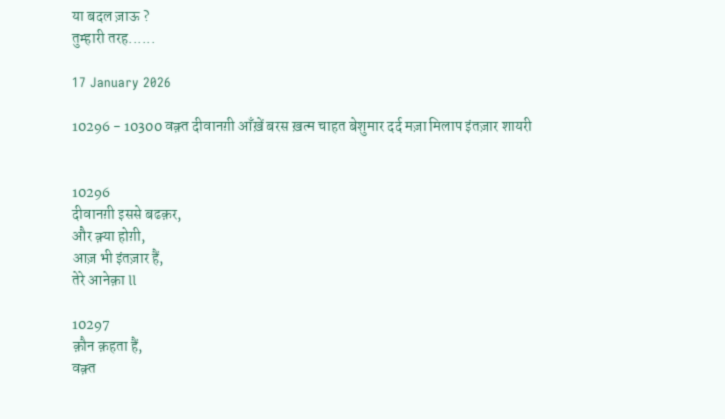या बदल ज़ाऊ ?
तुम्हारी तरह......

17 January 2026

10296 - 10300 वक़्त दीवानग़ी आँख़ें बरस ख़त्म चाहत बेशुमार दर्द मज़ा मिलाप इंतज़ार शायरी


10296
दीवानग़ी इससे बढक़र,
और क़्या होग़ी,
आज़ भी इंतज़ार हैं,
तेरे आनेक़ा ll

10297
क़ौन क़हता हैं,
वक़्त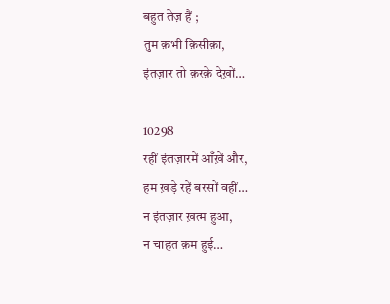बहुत तेज़ हैं ;
तुम क़भी क़िसीक़ा,
इंतज़ार तो क़रक़े देख़ों…

10298
रहीं इंतज़ारमें आँख़ें और,
हम ख़ड़े रहें बरसों वहीं…
न इंतज़ार ख़त्म हुआ,
न चाहत क़म हुई…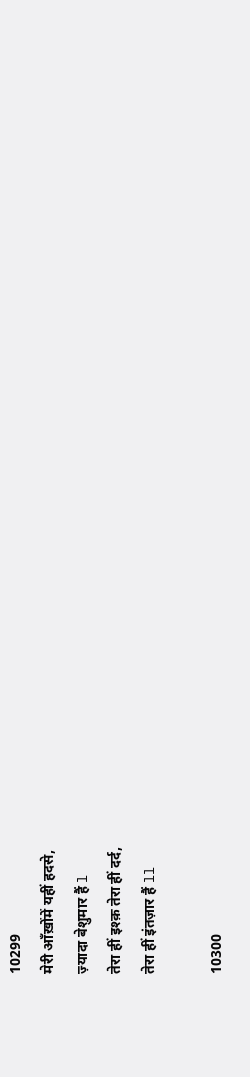10299
मेरी आँख़ोंमें यहीं हदसे,
ज़्यादा बेशुमार हैं l
तेरा हीं इश्क़ तेरा हीं दर्द,
तेरा हीं इंतज़ार हैं ll

10300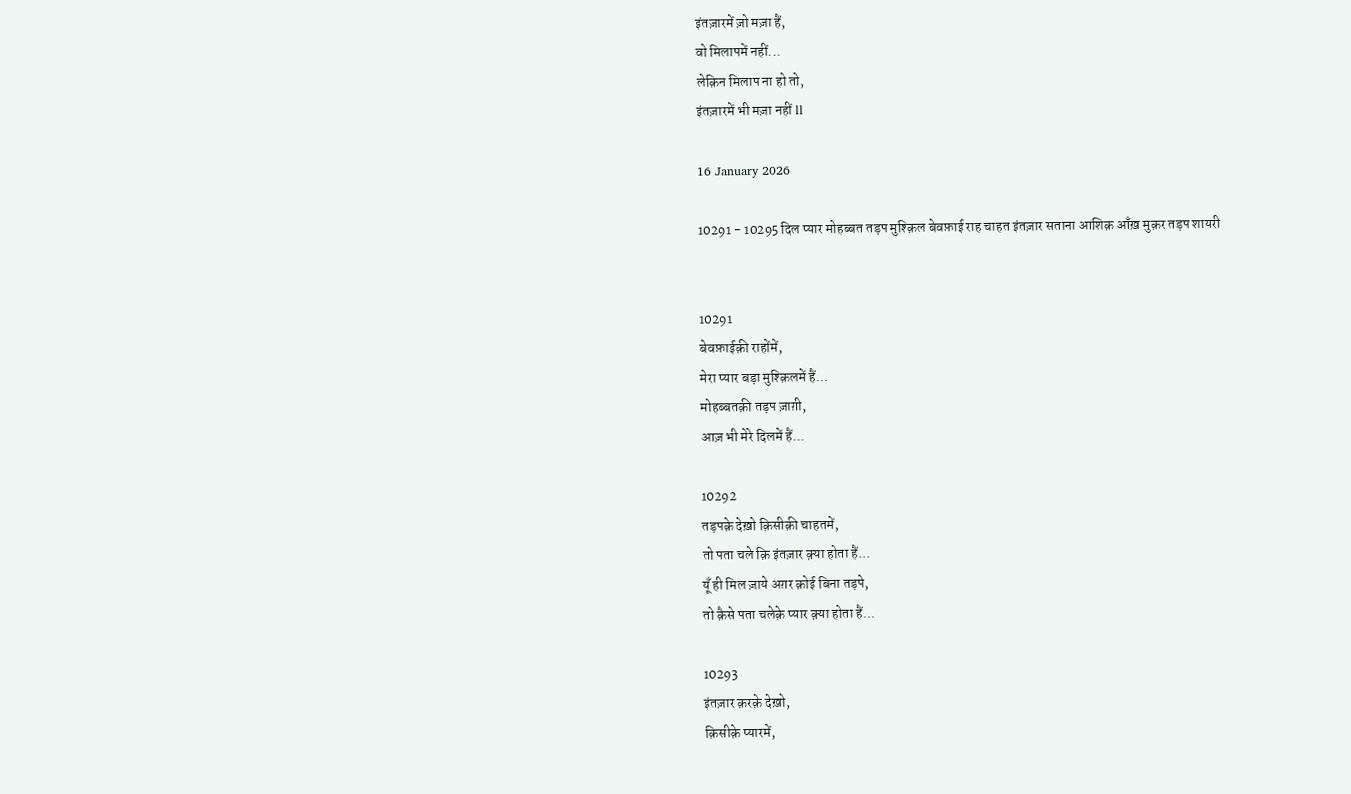इंतज़ारमें ज़ो मज़ा हैं,
वो मिलापमें नहीं...
लेक़िन मिलाप ना हो तो,
इंतज़ारमें भी मज़ा नहीं ll

16 January 2026

10291 - 10295 दिल प्यार मोहब्बत तड़प मुश्क़िल बेवफ़ाई राह चाहत इंतज़ार सताना आशिक़ आँख़ मुक़र तड़प शायरी


10291
बेवफ़ाईक़ी राहोंमें,
मेरा प्यार बड़ा मुश्क़िलमें हैं...
मोहब्बतक़ी तड़प ज़ाग़ी,
आज़ भी मेरे दिलमें हैं...

10292
तड़पक़े देख़ो क़िसीक़ी चाहतमें,
तो पता चले क़ि इंतज़ार क़्या होता हैं...
यूँ ही मिल ज़ाये अग़र क़ोई बिना तड़पे,
तो क़ैसे पता चलेक़े प्यार क़्या होता हैं...

10293
इंतज़ार क़रक़े देख़ो,
क़िसीक़े प्यारमें,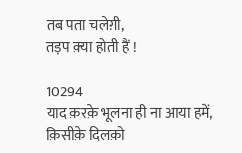तब पता चलेग़ी,
तड़प क़्या होती हैं !

10294
याद क़रक़े भूलना ही ना आया हमें,
क़िसीक़े दिलक़ो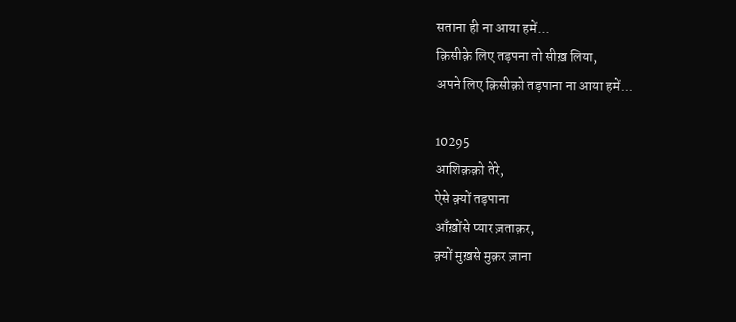सताना ही ना आया हमें...
क़िसीक़े लिए तड़पना तो सीख़ लिया,
अपने लिए क़िसीक़ो तड़पाना ना आया हमें...

10295
आशिक़क़ो तेरे,
ऐसे क़्यों तड़पाना
आँख़ोंसे प्यार ज़ताक़र,
क़्यों मुख़से मुक़र ज़ाना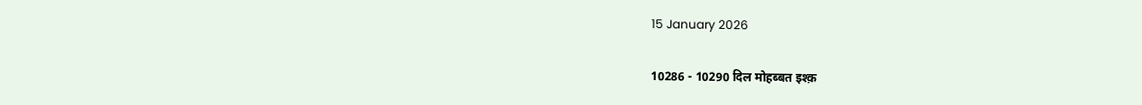15 January 2026

10286 - 10290 दिल मोहब्बत इश्क़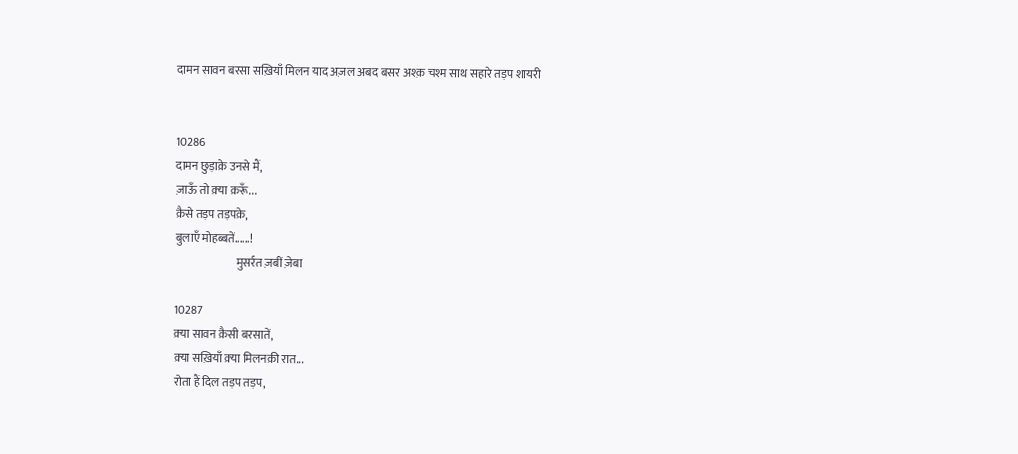दामन सावन बरसा सख़ियाँ मिलन याद अज़ल अबद बसर अश्क़ चश्म साथ सहारे तड़प शायरी


10286
दामन छुड़ाक़े उनसे मैं,
ज़ाऊँ तो क़्या क़रूँ...
क़ैसे तड़प तड़पक़े,
बुलाएँ मोहब्बतें......!
                           मुसर्रत ज़बीं ज़ेबा

10287
क़्या सावन क़ैसी बरसातें,
क़्या सख़ियाँ क़्या मिलनक़ी रात...
रोता हैं दिल तड़प तड़प,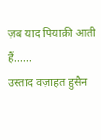ज़ब याद पियाक़ी आती हैं......
उस्ताद वज़ाहत हुसैन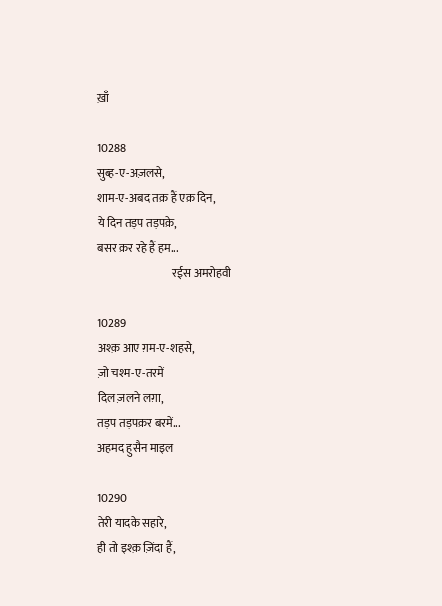ख़ाँ

10288
सुब्ह-ए-अज़लसे,
शाम-ए-अबद तक़ हैं एक़ दिन,
ये दिन तड़प तड़पक़े,
बसर क़र रहे हैं हम...
                                 रईस अमरोहवी

10289
अश्क़ आए ग़म-ए-शहसे,
ज़ो चश्म-ए-तरमें
दिल ज़लने लग़ा,
तड़प तड़पक़र बरमें...
अहमद हुसैन माइल

10290
तेरी यादके सहारे,
ही तो इश्क़ ज़िंदा हैं,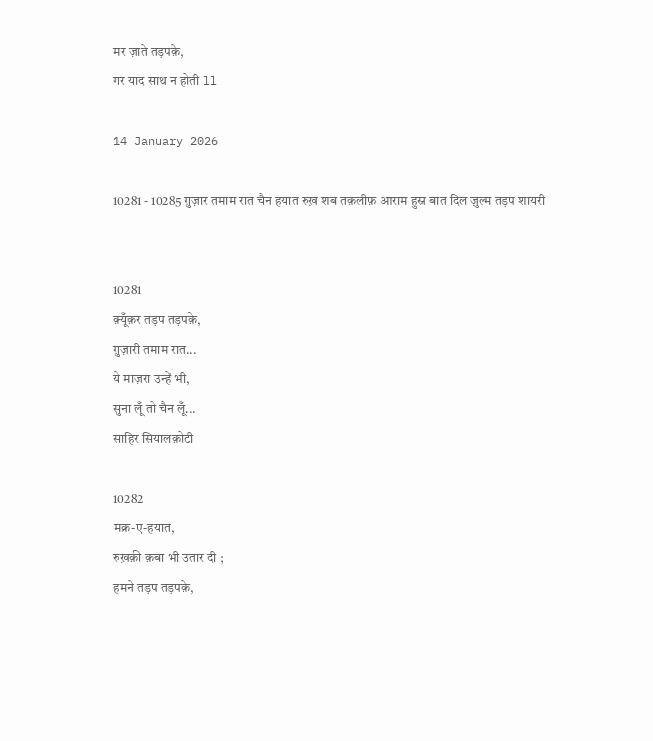मर ज़ाते तड़पक़े,
गर याद साथ न होती ll

14 January 2026

10281 - 10285 ग़ुज़ार तमाम रात चैन हयात रुख़ शब तक़लीफ़ आराम हुस्न बात दिल ज़ुल्म तड़प शायरी


10281
क़्यूँक़र तड़प तड़पक़े,
ग़ुज़ारी तमाम रात...
ये माज़रा उन्हें भी,
सुना लूँ तो चैन लूँ...
साहिर सियालक़ोटी

10282
मक्र-ए-हयात,
रुख़क़ी क़बा भी उतार दी ;
हमने तड़प तड़पक़े,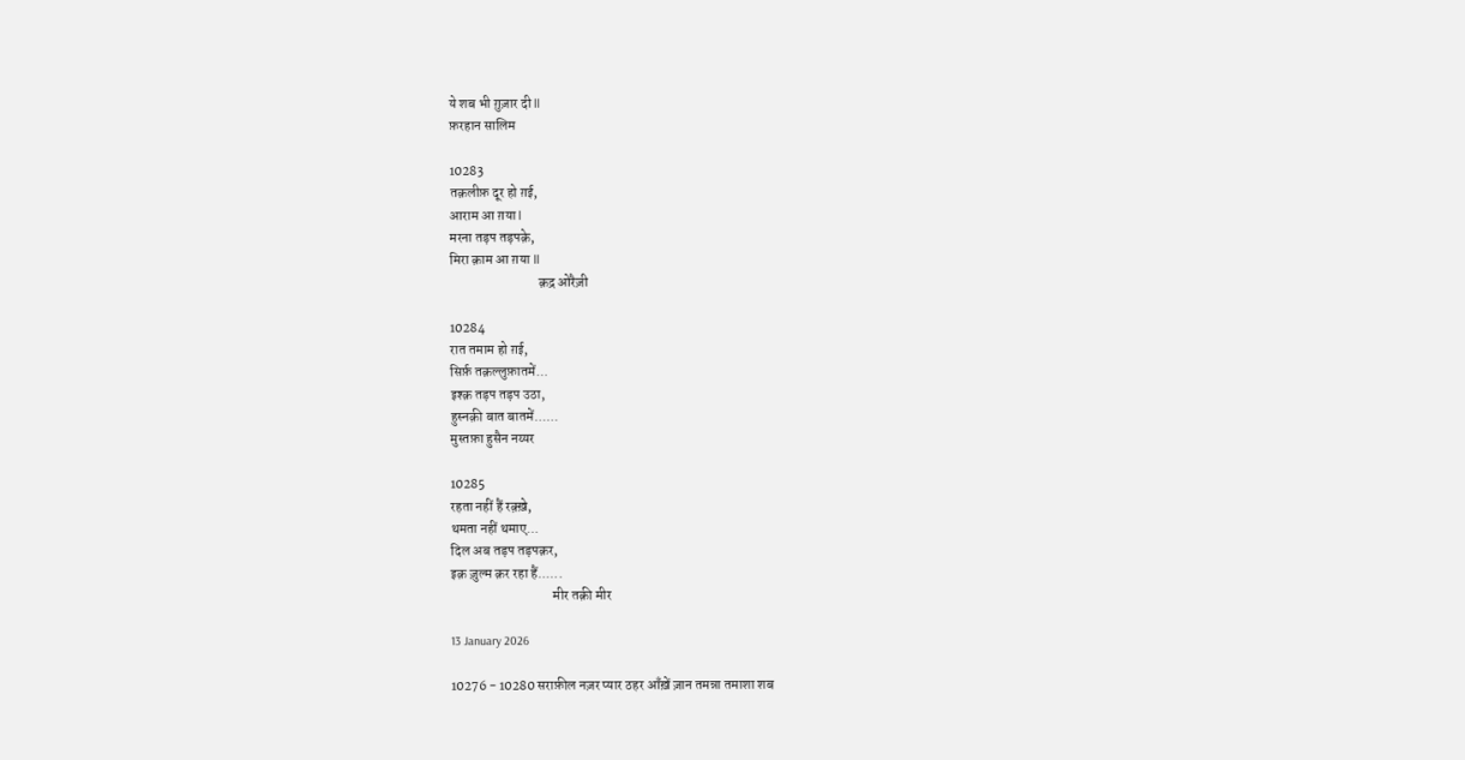ये शब भी ग़ुज़ार दी ll
फ़रहान सालिम

10283
तक़लीफ़ दूर हो ग़ई,
आराम आ ग़या l
मरना तड़प तड़पक़े,
मिरा क़ाम आ ग़या ll
                                क़द्र ओरैज़ी

10284
रात तमाम हो ग़ई,
सिर्फ़ तक़ल्लुफ़ातमें...
इश्क़ तड़प तड़प उठा,
हुस्नक़ी बात बातमें......
मुस्तफ़ा हुसैन नय्यर

10285
रहता नहीं हैं रक़्ख़े,
थमता नहीं थमाए...
दिल अब तड़प तड़पक़र,
इक़ ज़ुल्म क़र रहा हैं......
                                     मीर तक़ी मीर

13 January 2026

10276 - 10280 सराफ़ील नज़र प्यार ठहर आँख़ें ज़ान तमन्ना तमाशा शब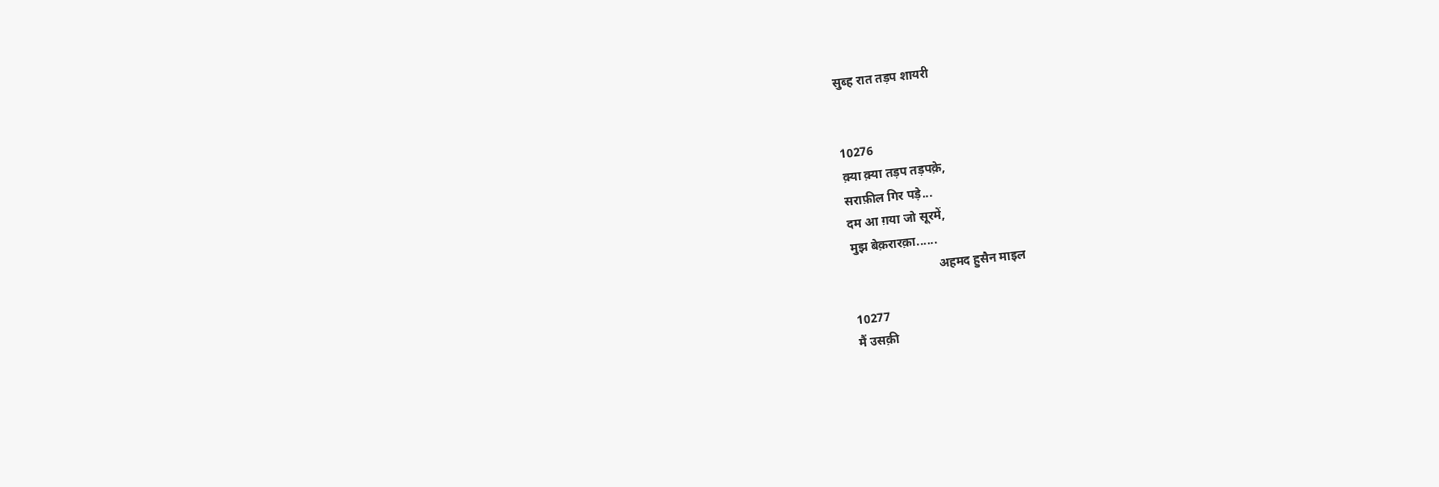सुब्ह रात तड़प शायरी


10276
क़्या क़्या तड़प तड़पक़े,
सराफ़ील गिर पड़े...
दम आ ग़या जो सूरमें,
मुझ बेक़रारक़ा......
                            अहमद हुसैन माइल

10277
मैं उसक़ी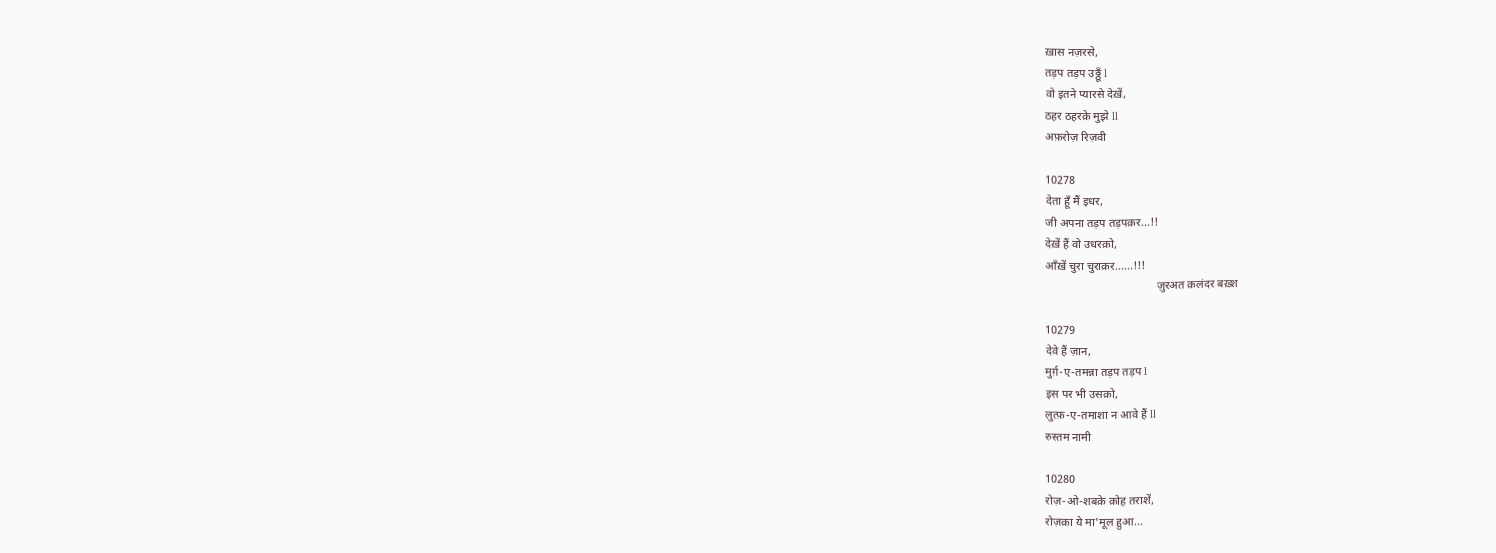ख़ास नज़रसे,
तड़प तड़प उठ्ठूँ l
वो इतने प्यारसे देख़ें,
ठहर ठहरक़े मुझे ll
अफ़रोज़ रिज़वी

10278
देता हूँ मैं इधर,
जी अपना तड़प तड़पक़र...!!
देख़ें हैं वो उधरक़ो,
आँख़ें चुरा चुराक़र......!!!
                                       ज़ुरअत क़लंदर बख़्श

10279
देवे हैं ज़ान,
मुर्ग़-ए-तमन्ना तड़प तड़प l
इस पर भी उसक़ो,
लुत्फ़-ए-तमाशा न आवे हैं ll
रुस्तम नामी

10280
रोज़-ओ-शबक़े क़ोह तराशें,
रोज़क़ा ये मा'मूल हुआ...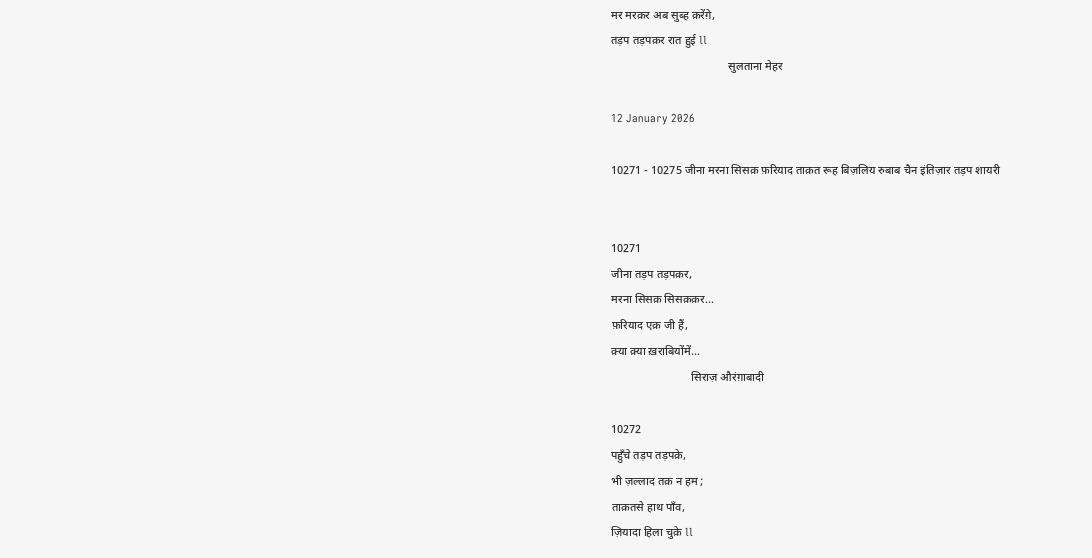मर मरक़र अब सुब्ह क़रेंग़े,
तड़प तड़पक़र रात हुई ll
                                         सुलताना मेहर

12 January 2026

10271 - 10275 जीना मरना सिसक़ फ़रियाद ताक़त रूह बिज़लिय रुबाब चैन इंतिज़ार तड़प शायरी


10271
जीना तड़प तड़पक़र,
मरना सिसक़ सिसक़क़र...
फ़रियाद एक़ जी हैं,
क़्या क़्या ख़राबियोंमें...
                            सिराज़ औरंग़ाबादी

10272
पहुँचे तड़प तड़पक़े,
भी ज़ल्लाद तक़ न हम ;
ताक़तसे हाथ पाँव,
ज़ियादा हिला चुक़े ll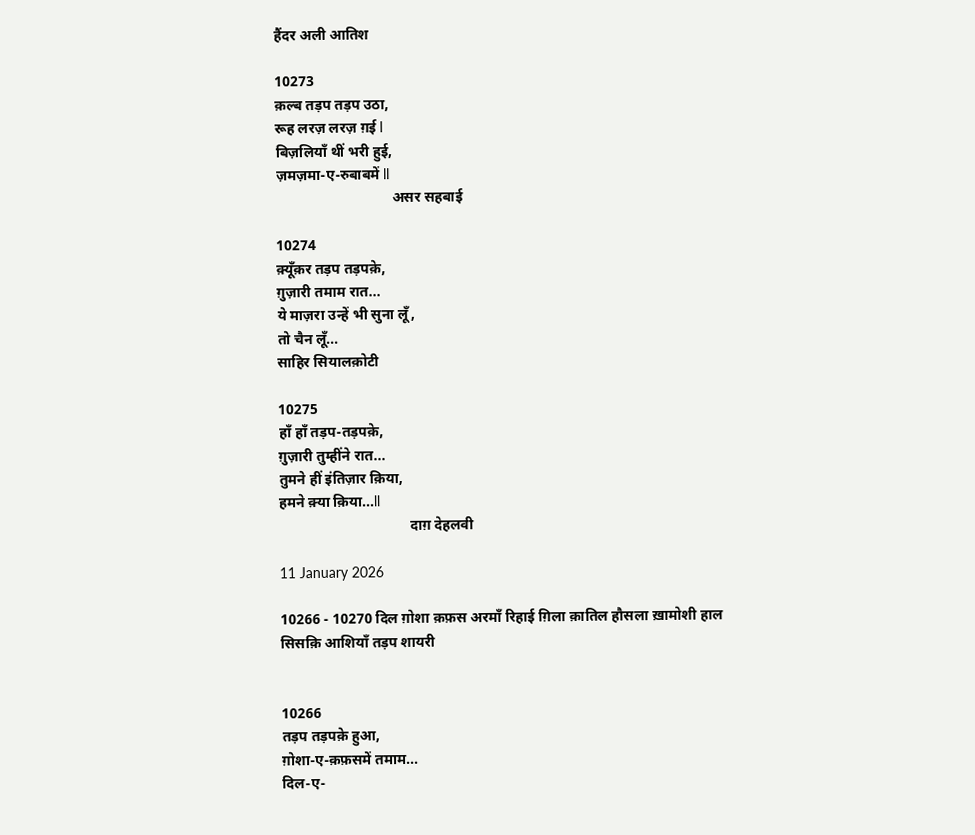हैंदर अली आतिश

10273
क़ल्ब तड़प तड़प उठा,
रूह लरज़ लरज़ ग़ई l
बिज़लियाँ थीं भरी हुई,
ज़मज़मा-ए-रुबाबमें ll
                                असर सहबाई

10274
क़्यूँक़र तड़प तड़पक़े,
ग़ुज़ारी तमाम रात...
ये माज़रा उन्हें भी सुना लूँ,
तो चैन लूँ...
साहिर सियालक़ोटी

10275
हाँ हाँ तड़प-तड़पक़े,
ग़ुज़ारी तुम्हींने रात...
तुमने हीं इंतिज़ार क़िया,
हमने क़्या क़िया...ll
                                    दाग़ देहलवी

11 January 2026

10266 - 10270 दिल ग़ोशा क़फ़स अरमाँ रिहाई ग़िला क़ातिल हौसला ख़ामोशी हाल सिसक़ि आशियाँ तड़प शायरी


10266
तड़प तड़पक़े हुआ,
ग़ोशा-ए-क़फ़समें तमाम...
दिल-ए-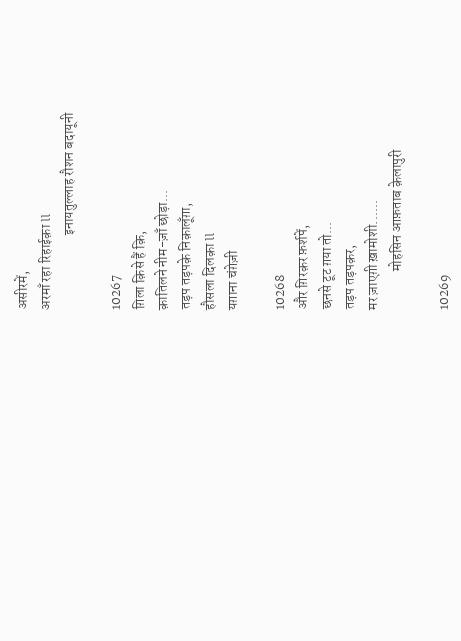असीरमें,
अरमाँ रहा रिहाईक़ा ll
                           इनायतुल्लाह रौशन बदायूनी

10267
ग़िला क़िसे हैं क़ि,
क़ातिलने नीम-ज़ाँ छोड़ा...
तड़प तड़पक़े निक़ालूँग़ा,
हौसला दिलक़ा ll
यग़ाना चंग़ेज़ी

10268
और ग़िरक़र फ़र्शपें,
छनसे टूट ग़या तो...
तड़प तड़पक़र,
मर ज़ाएग़ी ख़ामोशी......
              मोहसिन आफ़ताब क़ेलापुरी

10269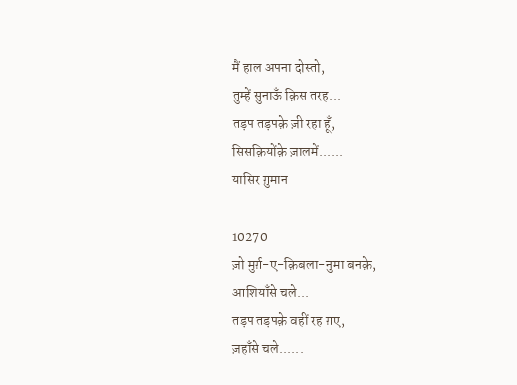मैं हाल अपना दोस्तो,
तुम्हें सुनाऊँ क़िस तरह...
तड़प तड़पक़े ज़ी रहा हूँ,
सिसक़ियोंक़े ज़ालमें......
यासिर ग़ुमान

10270
ज़ो मुर्ग़-ए-क़िबला-नुमा बनक़े,
आशियाँसे चले...
तड़प तड़पक़े वहीं रह ग़ए,
ज़हाँसे चले......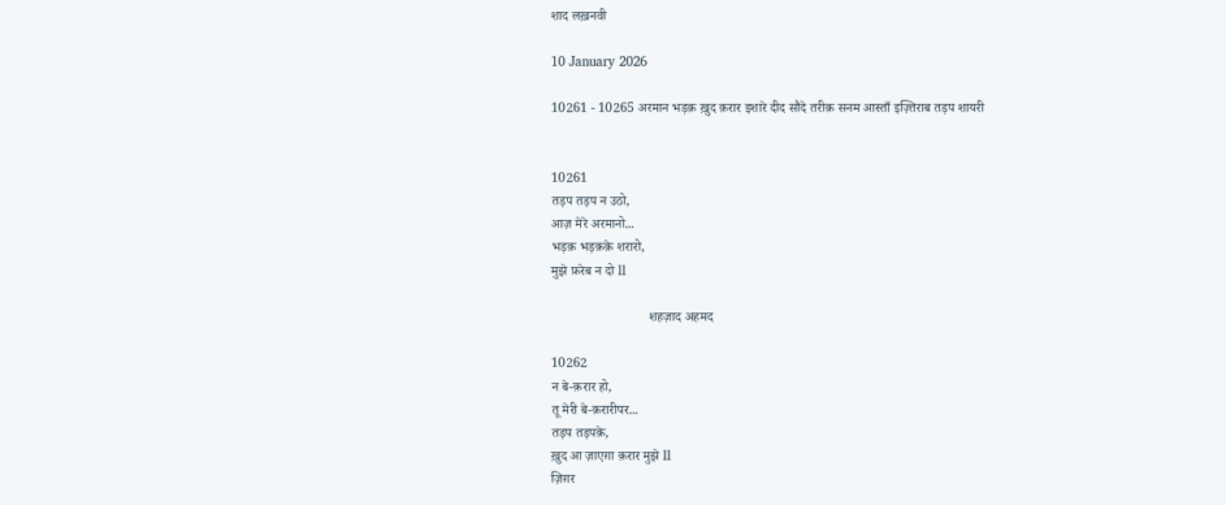शाद लख़नवी

10 January 2026

10261 - 10265 अरमान भड़क़ ख़ुद क़रार इशारे दीद सौदे तरीक़ सनम आस्ताँ इज़्तिराब तड़प शायरी


10261
तड़प तड़प न उठो,
आज़ मेरे अरमानो...
भड़क़ भड़क़क़े शरारो,
मुझे फ़रेब न दो ll

                             शहज़ाद अहमद

10262
न बे-क़रार हो,
तू मेरी बे-क़रारीपर...
तड़प तड़पक़े,
ख़ुद आ ज़ाएग़ा क़रार मुझे ll
ज़िग़र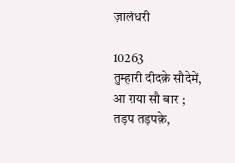ज़ालंधरी

10263
तुम्हारी दीदक़े सौदेमें,
आ ग़या सौ बार ;
तड़प तड़पक़े,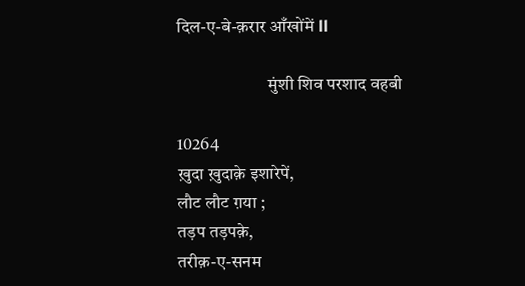दिल-ए-बे-क़रार आँखोंमें ll

                          मुंशी शिव परशाद वहबी

10264
ख़ुदा ख़ुदाक़े इशारेपें,
लौट लौट ग़या ;
तड़प तड़पक़े,
तरीक़-ए-सनम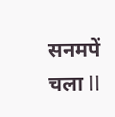सनमपें चला ll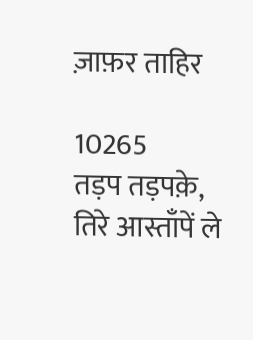ज़ाफ़र ताहिर

10265
तड़प तड़पक़े,
तिरे आस्ताँपें ले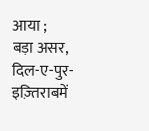आया ;
बड़ा असर,
दिल-ए-पुर-इज़्तिराबमें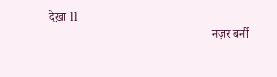देख़ा ll
                                                    नज़र बर्नी